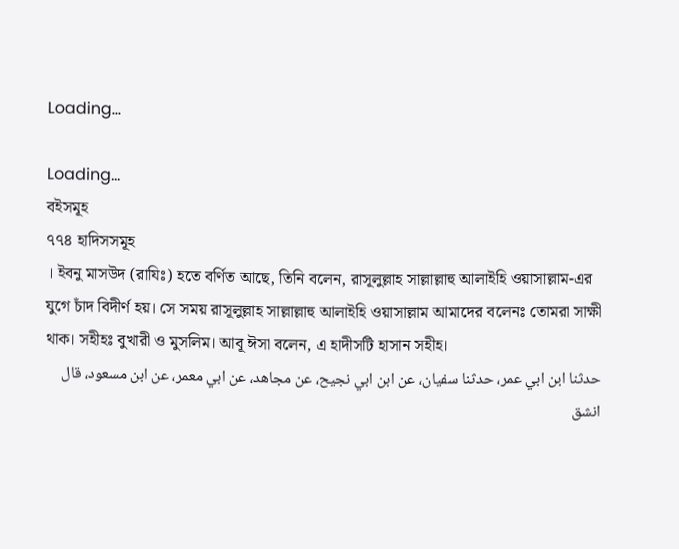Loading...

Loading...
বইসমূহ
৭৭৪ হাদিসসমূহ
। ইবনু মাসউদ (রাযিঃ) হতে বর্ণিত আছে, তিনি বলেন, রাসূলুল্লাহ সাল্লাল্লাহু আলাইহি ওয়াসাল্লাম-এর যুগে চাঁদ বিদীর্ণ হয়। সে সময় রাসূলুল্লাহ সাল্লাল্লাহু আলাইহি ওয়াসাল্লাম আমাদের বলেনঃ তোমরা সাক্ষী থাক। সহীহঃ বুখারী ও মুসলিম। আবূ ঈসা বলেন, এ হাদীসটি হাসান সহীহ।
حدثنا ابن ابي عمر، حدثنا سفيان، عن ابن ابي نجيح، عن مجاهد، عن ابي معمر، عن ابن مسعود، قال انشق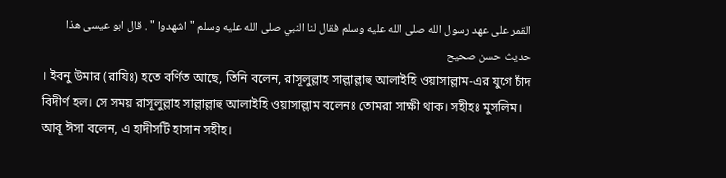القمر على عهد رسول الله صلى الله عليه وسلم فقال لنا النبي صلى الله عليه وسلم " اشهدوا " . قال ابو عيسى هذا حديث حسن صحيح
। ইবনু উমার (রাযিঃ) হতে বর্ণিত আছে, তিনি বলেন, রাসূলুল্লাহ সাল্লাল্লাহু আলাইহি ওয়াসাল্লাম-এর যুগে চাঁদ বিদীর্ণ হল। সে সময় রাসূলুল্লাহ সাল্লাল্লাহু আলাইহি ওয়াসাল্লাম বলেনঃ তোমরা সাক্ষী থাক। সহীহঃ মুসলিম। আবূ ঈসা বলেন, এ হাদীসটি হাসান সহীহ।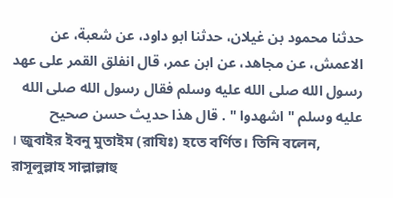حدثنا محمود بن غيلان، حدثنا ابو داود، عن شعبة، عن الاعمش، عن مجاهد، عن ابن عمر، قال انفلق القمر على عهد رسول الله صلى الله عليه وسلم فقال رسول الله صلى الله عليه وسلم " اشهدوا " . قال هذا حديث حسن صحيح
। জুবাইর ইবনু মুতাইম (রাযিঃ) হতে বর্ণিত। তিনি বলেন, রাসূলুল্লাহ সাল্লাল্লাহু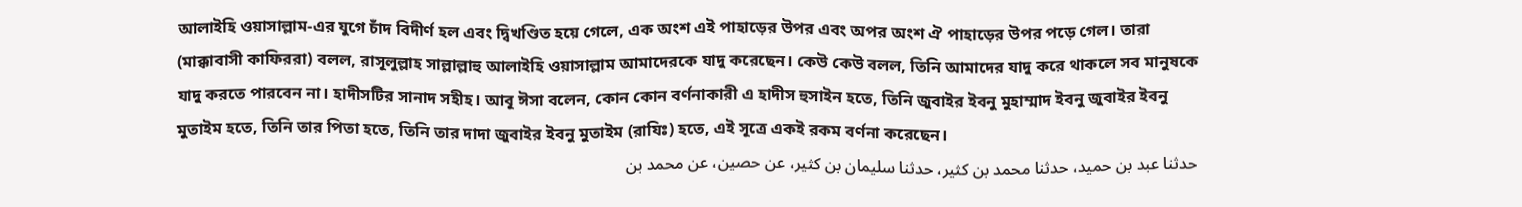আলাইহি ওয়াসাল্লাম-এর যুগে চাঁদ বিদীর্ণ হল এবং দ্বিখণ্ডিত হয়ে গেলে, এক অংশ এই পাহাড়ের উপর এবং অপর অংশ ঐ পাহাড়ের উপর পড়ে গেল। তারা (মাক্কাবাসী কাফিররা) বলল, রাসূলুল্লাহ সাল্লাল্লাহু আলাইহি ওয়াসাল্লাম আমাদেরকে যাদু করেছেন। কেউ কেউ বলল, তিনি আমাদের যাদু করে থাকলে সব মানুষকে যাদু করতে পারবেন না। হাদীসটির সানাদ সহীহ। আবূ ঈসা বলেন, কোন কোন বর্ণনাকারী এ হাদীস হুসাইন হতে, তিনি জুবাইর ইবনু মুহাম্মাদ ইবনু জুবাইর ইবনু মুতাইম হতে, তিনি তার পিতা হতে, তিনি তার দাদা জুবাইর ইবনু মুতাইম (রাযিঃ) হতে, এই সূত্রে একই রকম বর্ণনা করেছেন।
حدثنا عبد بن حميد، حدثنا محمد بن كثير، حدثنا سليمان بن كثير، عن حصين، عن محمد بن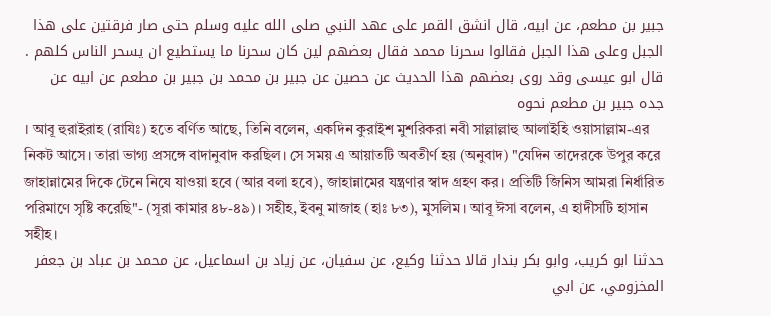جبير بن مطعم، عن ابيه، قال انشق القمر على عهد النبي صلى الله عليه وسلم حتى صار فرقتين على هذا الجبل وعلى هذا الجبل فقالوا سحرنا محمد فقال بعضهم لين كان سحرنا ما يستطيع ان يسحر الناس كلهم . قال ابو عيسى وقد روى بعضهم هذا الحديث عن حصين عن جبير بن محمد بن جبير بن مطعم عن ابيه عن جده جبير بن مطعم نحوه
। আবূ হুরাইরাহ (রাযিঃ) হতে বর্ণিত আছে, তিনি বলেন, একদিন কুরাইশ মুশরিকরা নবী সাল্লাল্লাহু আলাইহি ওয়াসাল্লাম-এর নিকট আসে। তারা ভাগ্য প্রসঙ্গে বাদানুবাদ করছিল। সে সময় এ আয়াতটি অবতীর্ণ হয় (অনুবাদ) "যেদিন তাদেরকে উপুর করে জাহান্নামের দিকে টেনে নিযে যাওয়া হবে (আর বলা হবে), জাহান্নামের যন্ত্রণার স্বাদ গ্রহণ কর। প্রতিটি জিনিস আমরা নির্ধারিত পরিমাণে সৃষ্টি করেছি"- (সূরা কামার ৪৮-৪৯)। সহীহ, ইবনু মাজাহ (হাঃ ৮৩), মুসলিম। আবূ ঈসা বলেন, এ হাদীসটি হাসান সহীহ।
حدثنا ابو كريب، وابو بكر بندار قالا حدثنا وكيع، عن سفيان، عن زياد بن اسماعيل، عن محمد بن عباد بن جعفر المخزومي، عن ابي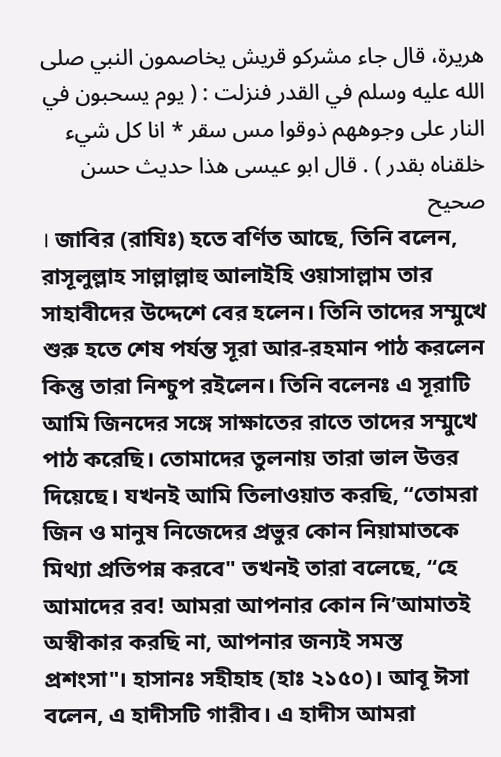هريرة، قال جاء مشركو قريش يخاصمون النبي صلى الله عليه وسلم في القدر فنزلت : ( يوم يسحبون في النار على وجوههم ذوقوا مس سقر * انا كل شيء خلقناه بقدر ) . قال ابو عيسى هذا حديث حسن صحيح
। জাবির (রাযিঃ) হতে বর্ণিত আছে, তিনি বলেন, রাসূলুল্লাহ সাল্লাল্লাহু আলাইহি ওয়াসাল্লাম তার সাহাবীদের উদ্দেশে বের হলেন। তিনি তাদের সম্মুখে শুরু হতে শেষ পর্যন্ত সূরা আর-রহমান পাঠ করলেন কিন্তু তারা নিশ্চুপ রইলেন। তিনি বলেনঃ এ সূরাটি আমি জিনদের সঙ্গে সাক্ষাতের রাতে তাদের সম্মুখে পাঠ করেছি। তোমাদের তুলনায় তারা ভাল উত্তর দিয়েছে। যখনই আমি তিলাওয়াত করছি, “তোমরা জিন ও মানুষ নিজেদের প্রভুর কোন নিয়ামাতকে মিথ্যা প্রতিপন্ন করবে" তখনই তারা বলেছে, “হে আমাদের রব! আমরা আপনার কোন নি’আমাতই অস্বীকার করছি না, আপনার জন্যই সমস্ত প্রশংসা"। হাসানঃ সহীহাহ (হাঃ ২১৫০)। আবূ ঈসা বলেন, এ হাদীসটি গারীব। এ হাদীস আমরা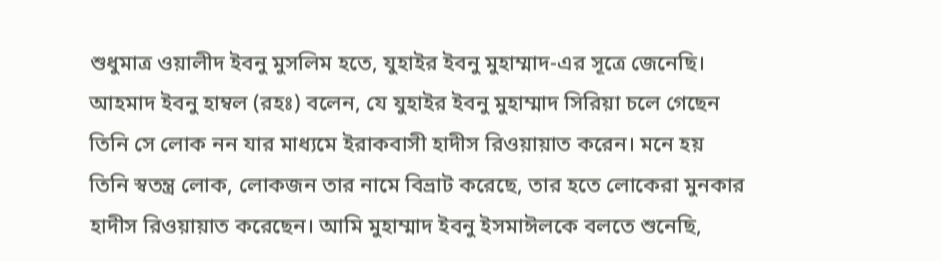শুধুমাত্র ওয়ালীদ ইবনু মুসলিম হতে, যুহাইর ইবনু মুহাম্মাদ-এর সূত্রে জেনেছি। আহমাদ ইবনু হাম্বল (রহঃ) বলেন, যে যুহাইর ইবনু মুহাম্মাদ সিরিয়া চলে গেছেন তিনি সে লোক নন যার মাধ্যমে ইরাকবাসী হাদীস রিওয়ায়াত করেন। মনে হয় তিনি স্বতন্ত্র লোক, লোকজন তার নামে বিভ্রাট করেছে, তার হতে লোকেরা মুনকার হাদীস রিওয়ায়াত করেছেন। আমি মুহাম্মাদ ইবনু ইসমাঈলকে বলতে শুনেছি,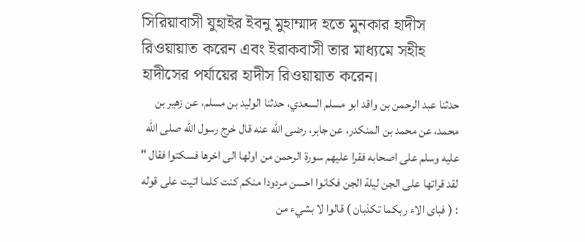সিরিয়াবাসী যুহাইর ইবনু মুহাম্মাদ হতে মুনকার হাদীস রিওয়ায়াত করেন এবং ইরাকবাসী তার মাধ্যমে সহীহ হাদীসের পর্যায়ের হাদীস রিওয়ায়াত করেন।
حدثنا عبد الرحمن بن واقد ابو مسلم السعدي، حدثنا الوليد بن مسلم، عن زهير بن محمد، عن محمد بن المنكدر، عن جابر، رضى الله عنه قال خرج رسول الله صلى الله عليه وسلم على اصحابه فقرا عليهم سورة الرحمن من اولها الى اخرها فسكتوا فقال " لقد قراتها على الجن ليلة الجن فكانوا احسن مردودا منكم كنت كلما اتيت على قوله : ( فباى الاء ربكما تكذبان ) قالوا لا بشيء من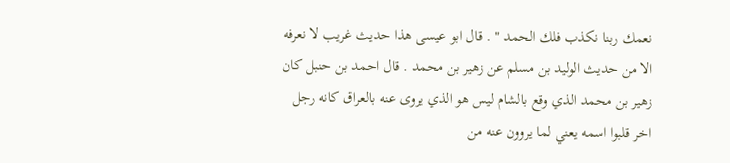نعمك ربنا نكذب فلك الحمد " . قال ابو عيسى هذا حديث غريب لا نعرفه الا من حديث الوليد بن مسلم عن زهير بن محمد . قال احمد بن حنبل كان زهير بن محمد الذي وقع بالشام ليس هو الذي يروى عنه بالعراق كانه رجل اخر قلبوا اسمه يعني لما يروون عنه من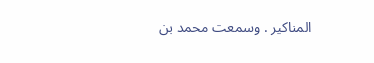المناكير . وسمعت محمد بن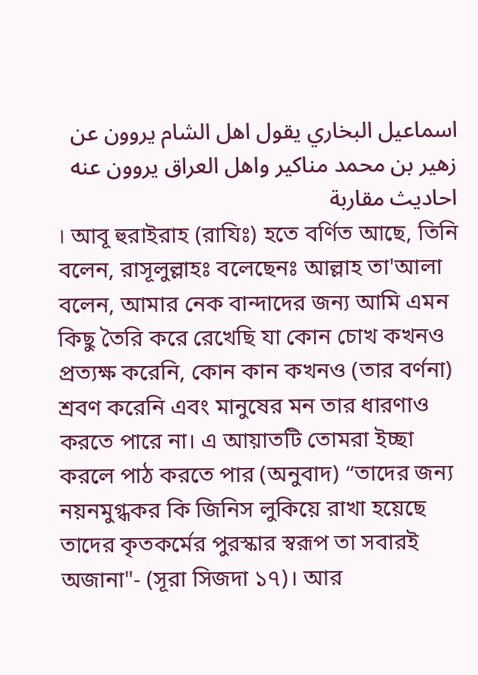اسماعيل البخاري يقول اهل الشام يروون عن زهير بن محمد مناكير واهل العراق يروون عنه احاديث مقاربة
। আবূ হুরাইরাহ (রাযিঃ) হতে বর্ণিত আছে, তিনি বলেন, রাসূলুল্লাহঃ বলেছেনঃ আল্লাহ তা'আলা বলেন, আমার নেক বান্দাদের জন্য আমি এমন কিছু তৈরি করে রেখেছি যা কোন চোখ কখনও প্রত্যক্ষ করেনি, কোন কান কখনও (তার বর্ণনা) শ্রবণ করেনি এবং মানুষের মন তার ধারণাও করতে পারে না। এ আয়াতটি তোমরা ইচ্ছা করলে পাঠ করতে পার (অনুবাদ) “তাদের জন্য নয়নমুগ্ধকর কি জিনিস লুকিয়ে রাখা হয়েছে তাদের কৃতকর্মের পুরস্কার স্বরূপ তা সবারই অজানা"- (সূরা সিজদা ১৭)। আর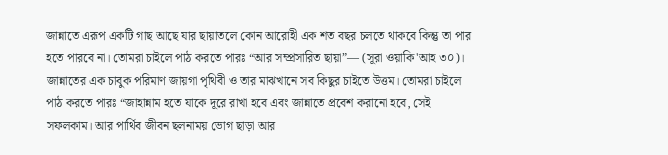জান্নাতে এরূপ একটি গাছ আছে যার ছায়াতলে কোন আরোহী এক শত বছর চলতে থাকবে কিন্তু তা পার হতে পারবে না। তোমরা চাইলে পাঠ করতে পারঃ “আর সম্প্রসারিত ছায়া”— (সূরা ওয়াকি'আহ ৩০)। জান্নাতের এক চাবুক পরিমাণ জায়গা পৃথিবী ও তার মাঝখানে সব কিছুর চাইতে উত্তম। তোমরা চাইলে পাঠ করতে পারঃ “জাহান্নাম হতে যাকে দূরে রাখা হবে এবং জান্নাতে প্রবেশ করানো হবে, সেই সফলকাম। আর পার্থিব জীবন ছলনাময় ভোগ ছাড়া আর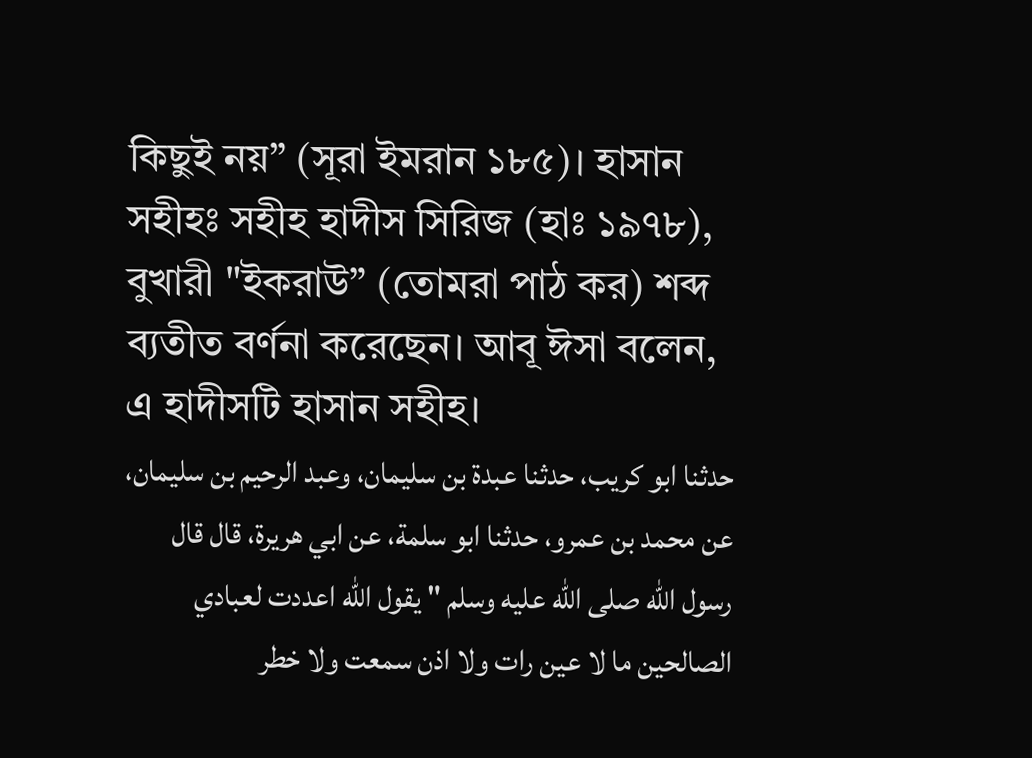কিছুই নয়” (সূরা ইমরান ১৮৫)। হাসান সহীহঃ সহীহ হাদীস সিরিজ (হাঃ ১৯৭৮), বুখারী "ইকরাউ” (তোমরা পাঠ কর) শব্দ ব্যতীত বর্ণনা করেছেন। আবূ ঈসা বলেন, এ হাদীসটি হাসান সহীহ।
حدثنا ابو كريب، حدثنا عبدة بن سليمان، وعبد الرحيم بن سليمان، عن محمد بن عمرو، حدثنا ابو سلمة، عن ابي هريرة، قال قال رسول الله صلى الله عليه وسلم " يقول الله اعددت لعبادي الصالحين ما لا عين رات ولا اذن سمعت ولا خطر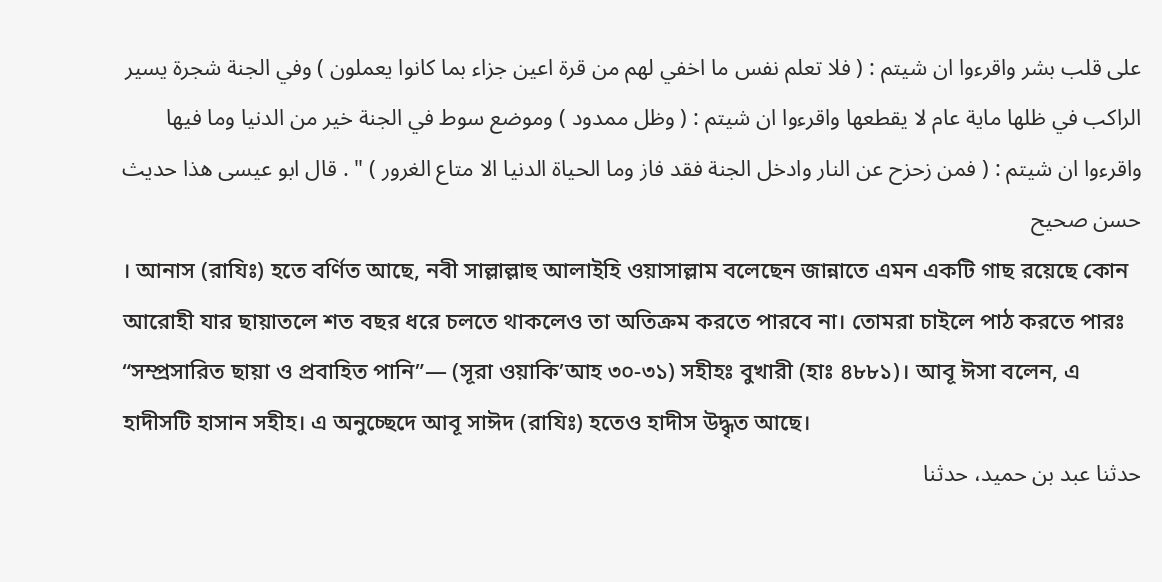على قلب بشر واقرءوا ان شيتم : ( فلا تعلم نفس ما اخفي لهم من قرة اعين جزاء بما كانوا يعملون ) وفي الجنة شجرة يسير الراكب في ظلها ماية عام لا يقطعها واقرءوا ان شيتم : ( وظل ممدود ) وموضع سوط في الجنة خير من الدنيا وما فيها واقرءوا ان شيتم : ( فمن زحزح عن النار وادخل الجنة فقد فاز وما الحياة الدنيا الا متاع الغرور ) " . قال ابو عيسى هذا حديث حسن صحيح
। আনাস (রাযিঃ) হতে বর্ণিত আছে, নবী সাল্লাল্লাহু আলাইহি ওয়াসাল্লাম বলেছেন জান্নাতে এমন একটি গাছ রয়েছে কোন আরোহী যার ছায়াতলে শত বছর ধরে চলতে থাকলেও তা অতিক্রম করতে পারবে না। তোমরা চাইলে পাঠ করতে পারঃ “সম্প্রসারিত ছায়া ও প্রবাহিত পানি”— (সূরা ওয়াকি’আহ ৩০-৩১) সহীহঃ বুখারী (হাঃ ৪৮৮১)। আবূ ঈসা বলেন, এ হাদীসটি হাসান সহীহ। এ অনুচ্ছেদে আবূ সাঈদ (রাযিঃ) হতেও হাদীস উদ্ধৃত আছে।
حدثنا عبد بن حميد، حدثنا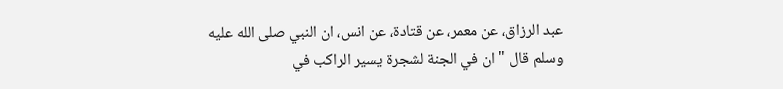عبد الرزاق، عن معمر، عن قتادة، عن انس، ان النبي صلى الله عليه وسلم قال " ان في الجنة لشجرة يسير الراكب في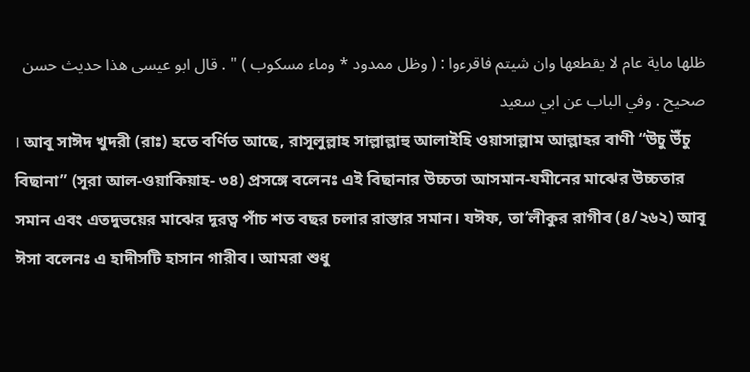ظلها ماية عام لا يقطعها وان شيتم فاقرءوا : ( وظل ممدود * وماء مسكوب ) " . قال ابو عيسى هذا حديث حسن صحيح . وفي الباب عن ابي سعيد
। আবূ সাঈদ খুদরী (রাঃ) হতে বর্ণিত আছে, রাসূলুল্লাহ সাল্লাল্লাহু আলাইহি ওয়াসাল্লাম আল্লাহর বাণী “উচু উঁচু বিছানা” (সূরা আল-ওয়াকিয়াহ- ৩৪) প্রসঙ্গে বলেনঃ এই বিছানার উচ্চতা আসমান-যমীনের মাঝের উচ্চতার সমান এবং এতদুভয়ের মাঝের দূরত্ব পাঁচ শত বছর চলার রাস্তার সমান। যঈফ, তা’লীকুর রাগীব (৪/২৬২) আবূ ঈসা বলেনঃ এ হাদীসটি হাসান গারীব। আমরা শুধু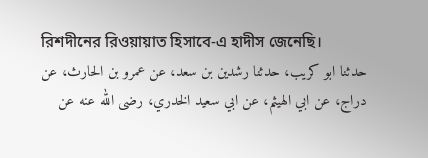রিশদীনের রিওয়ায়াত হিসাবে-এ হাদীস জেনেছি।
حدثنا ابو كريب، حدثنا رشدين بن سعد، عن عمرو بن الحارث، عن دراج، عن ابي الهيثم، عن ابي سعيد الخدري، رضى الله عنه عن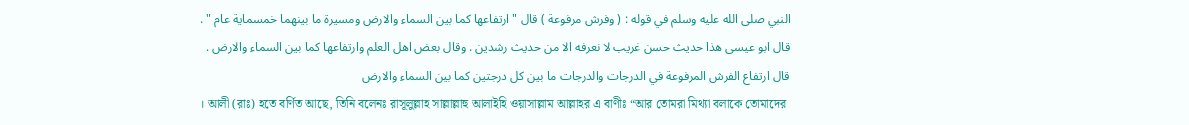النبي صلى الله عليه وسلم في قوله : ( وفرش مرفوعة ) قال " ارتفاعها كما بين السماء والارض ومسيرة ما بينهما خمسماية عام " . قال ابو عيسى هذا حديث حسن غريب لا نعرفه الا من حديث رشدين . وقال بعض اهل العلم وارتفاعها كما بين السماء والارض . قال ارتفاع الفرش المرفوعة في الدرجات والدرجات ما بين كل درجتين كما بين السماء والارض
। আলী (রাঃ) হতে বর্ণিত আছে, তিনি বলেনঃ রাসূলুল্লাহ সাল্লাল্লাহু আলাইহি ওয়াসাল্লাম আল্লাহর এ বাণীঃ “আর তোমরা মিথ্যা বলাকে তোমাদের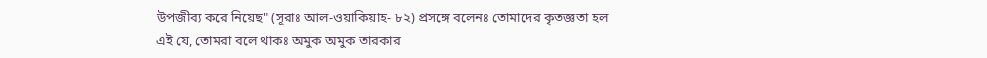উপজীব্য করে নিয়েছ" (সূরাঃ আল-ওয়াকিয়াহ- ৮২) প্রসঙ্গে বলেনঃ তোমাদের কৃতজ্ঞতা হল এই যে, তোমরা বলে থাকঃ অমুক অমুক তারকার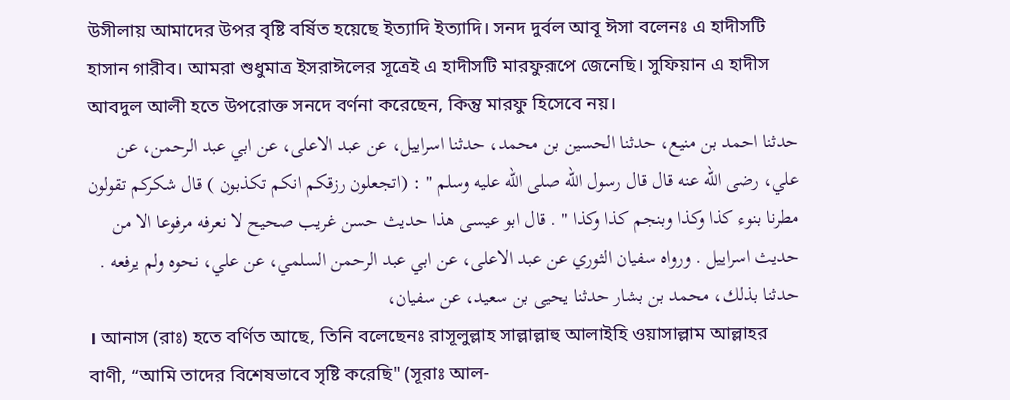উসীলায় আমাদের উপর বৃষ্টি বর্ষিত হয়েছে ইত্যাদি ইত্যাদি। সনদ দুর্বল আবূ ঈসা বলেনঃ এ হাদীসটি হাসান গারীব। আমরা শুধুমাত্র ইসরাঈলের সূত্রেই এ হাদীসটি মারফুরূপে জেনেছি। সুফিয়ান এ হাদীস আবদুল আলী হতে উপরোক্ত সনদে বর্ণনা করেছেন, কিন্তু মারফু হিসেবে নয়।
حدثنا احمد بن منيع، حدثنا الحسين بن محمد، حدثنا اسراييل، عن عبد الاعلى، عن ابي عبد الرحمن، عن علي، رضى الله عنه قال قال رسول الله صلى الله عليه وسلم " : (اتجعلون رزقكم انكم تكذبون ) قال شكركم تقولون مطرنا بنوء كذا وكذا وبنجم كذا وكذا " . قال ابو عيسى هذا حديث حسن غريب صحيح لا نعرفه مرفوعا الا من حديث اسراييل . ورواه سفيان الثوري عن عبد الاعلى، عن ابي عبد الرحمن السلمي، عن علي، نحوه ولم يرفعه . حدثنا بذلك، محمد بن بشار حدثنا يحيى بن سعيد، عن سفيان،
। আনাস (রাঃ) হতে বর্ণিত আছে, তিনি বলেছেনঃ রাসূলুল্লাহ সাল্লাল্লাহু আলাইহি ওয়াসাল্লাম আল্লাহর বাণী, “আমি তাদের বিশেষভাবে সৃষ্টি করেছি" (সূরাঃ আল-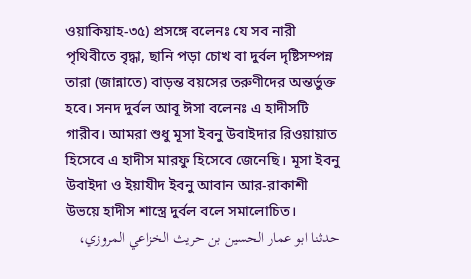ওয়াকিয়াহ-৩৫) প্রসঙ্গে বলেনঃ যে সব নারী পৃথিবীতে বৃদ্ধা, ছানি পড়া চোখ বা দুর্বল দৃষ্টিসম্পন্ন তারা (জান্নাতে) বাড়ন্ত বয়সের তরুণীদের অন্তর্ভুক্ত হবে। সনদ দুর্বল আবূ ঈসা বলেনঃ এ হাদীসটি গারীব। আমরা শুধু মূসা ইবনু উবাইদার রিওয়ায়াত হিসেবে এ হাদীস মারফু হিসেবে জেনেছি। মূসা ইবনু উবাইদা ও ইয়াযীদ ইবনু আবান আর-রাকাশী উভয়ে হাদীস শাস্ত্রে দুর্বল বলে সমালোচিত।
حدثنا ابو عمار الحسين بن حريث الخزاعي المروزي،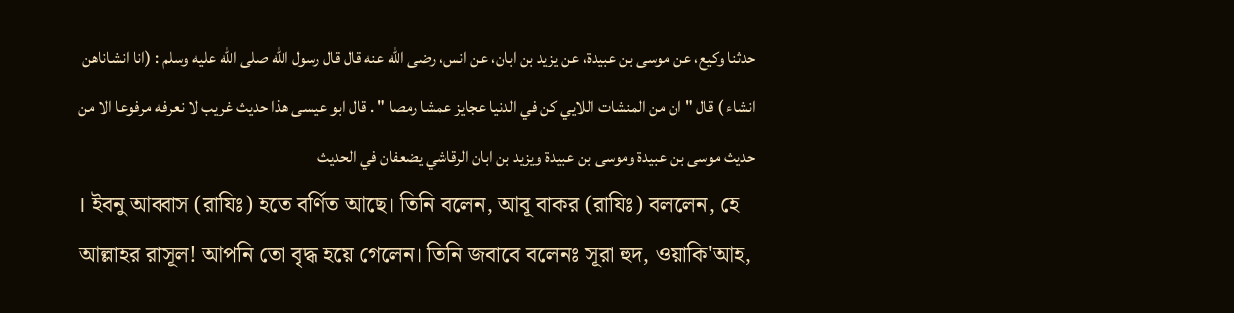حدثنا وكيع، عن موسى بن عبيدة، عن يزيد بن ابان، عن انس، رضى الله عنه قال قال رسول الله صلى الله عليه وسلم : (انا انشاناهن انشاء ) قال " ان من المنشات اللايي كن في الدنيا عجايز عمشا رمصا " . قال ابو عيسى هذا حديث غريب لا نعرفه مرفوعا الا من حديث موسى بن عبيدة وموسى بن عبيدة ويزيد بن ابان الرقاشي يضعفان في الحديث
। ইবনু আব্বাস (রাযিঃ) হতে বর্ণিত আছে। তিনি বলেন, আবূ বাকর (রাযিঃ) বললেন, হে আল্লাহর রাসূল! আপনি তো বৃদ্ধ হয়ে গেলেন। তিনি জবাবে বলেনঃ সূরা হুদ, ওয়াকি'আহ,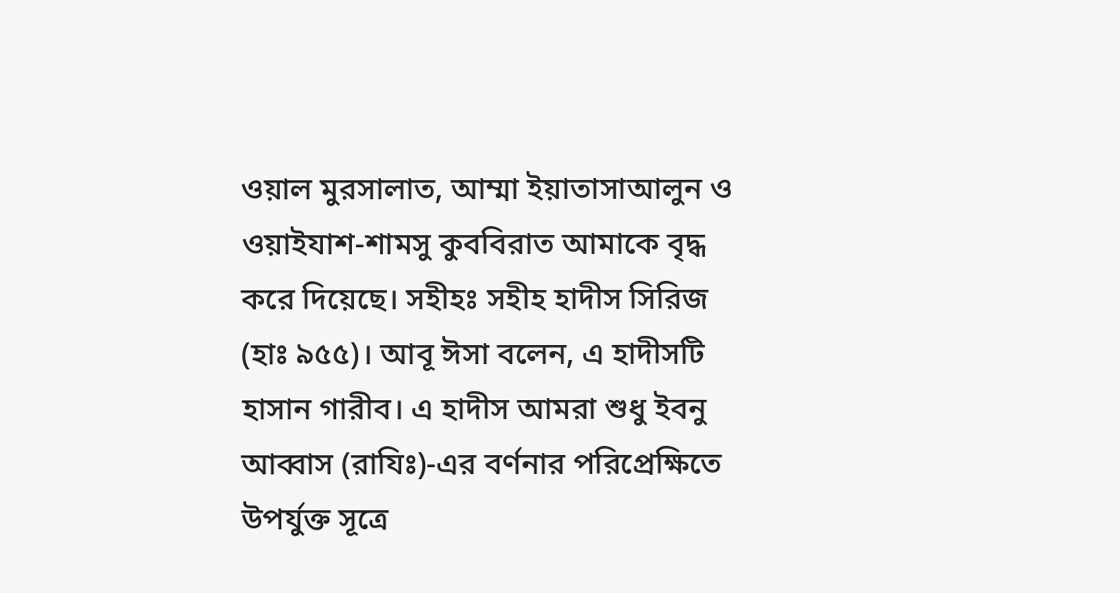ওয়াল মুরসালাত, আম্মা ইয়াতাসাআলুন ও ওয়াইযাশ-শামসু কুববিরাত আমাকে বৃদ্ধ করে দিয়েছে। সহীহঃ সহীহ হাদীস সিরিজ (হাঃ ৯৫৫)। আবূ ঈসা বলেন, এ হাদীসটি হাসান গারীব। এ হাদীস আমরা শুধু ইবনু আব্বাস (রাযিঃ)-এর বর্ণনার পরিপ্রেক্ষিতে উপর্যুক্ত সূত্রে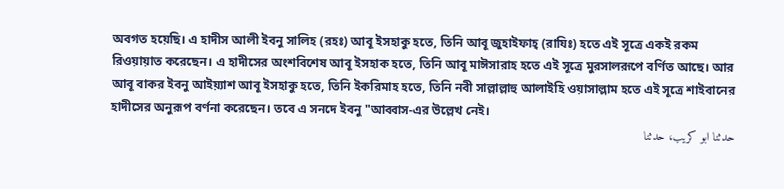অবগত হয়েছি। এ হাদীস আলী ইবনু সালিহ (রহঃ) আবূ ইসহাকু হতে, তিনি আবূ জুহাইফাহ্ (রাযিঃ) হতে এই সূত্রে একই রকম রিওয়ায়াত করেছেন। এ হাদীসের অংশবিশেষ আবূ ইসহাক হতে, তিনি আবূ মাঈসারাহ হতে এই সূত্রে মুরসালরূপে বর্ণিত আছে। আর আবূ বাকর ইবনু আইয়্যাশ আবূ ইসহাকু হতে, তিনি ইকরিমাহ হতে, তিনি নবী সাল্লাল্লাহু আলাইহি ওয়াসাল্লাম হতে এই সূত্রে শাইবানের হাদীসের অনুরূপ বর্ণনা করেছেন। তবে এ সনদে ইবনু "আব্বাস-এর উল্লেখ নেই।
حدثنا ابو كريب، حدثنا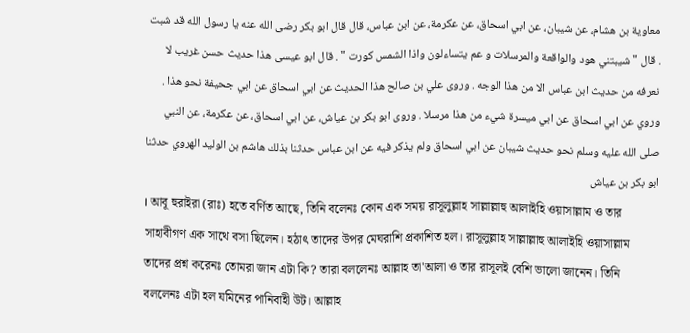معاوية بن هشام، عن شيبان، عن ابي اسحاق، عن عكرمة، عن ابن عباس، قال قال ابو بكر رضى الله عنه يا رسول الله قد شبت . قال " شيبتني هود والواقعة والمرسلات و عم يتساءلون واذا الشمس كورت " . قال ابو عيسى هذا حديث حسن غريب لا نعرفه من حديث ابن عباس الا من هذا الوجه . وروى علي بن صالح هذا الحديث عن ابي اسحاق عن ابي جحيفة نحو هذا . وروي عن ابي اسحاق عن ابي ميسرة شيء من هذا مرسلا . وروى ابو بكر بن عياش، عن ابي اسحاق، عن عكرمة، عن النبي صلى الله عليه وسلم نحو حديث شيبان عن ابي اسحاق ولم يذكر فيه عن ابن عباس حدثنا بذلك هاشم بن الوليد الهروي حدثنا ابو بكر بن عياش
। আবূ হুরাইরা (রাঃ) হতে বর্ণিত আছে, তিনি বলেনঃ কোন এক সময় রাসূলুল্লাহ সাল্লাল্লাহু আলাইহি ওয়াসাল্লাম ও তার সাহাবীগণ এক সাথে বসা ছিলেন। হঠাৎ তাদের উপর মেঘরাশি প্রকাশিত হল। রাসূলুল্লাহ সাল্লাল্লাহু আলাইহি ওয়াসাল্লাম তাদের প্রশ্ন করেনঃ তোমরা জান এটা কি? তারা বললেনঃ আল্লাহ তা'আলা ও তার রাসূলই বেশি ভালো জানেন। তিনি বললেনঃ এটা হল যমিনের পানিবাহী উট। আল্লাহ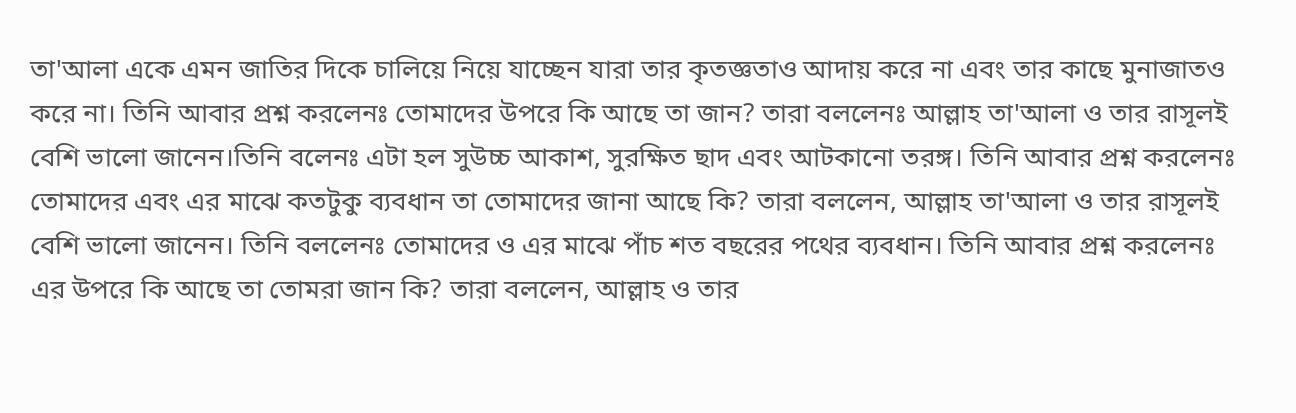তা'আলা একে এমন জাতির দিকে চালিয়ে নিয়ে যাচ্ছেন যারা তার কৃতজ্ঞতাও আদায় করে না এবং তার কাছে মুনাজাতও করে না। তিনি আবার প্রশ্ন করলেনঃ তোমাদের উপরে কি আছে তা জান? তারা বললেনঃ আল্লাহ তা'আলা ও তার রাসূলই বেশি ভালো জানেন।তিনি বলেনঃ এটা হল সুউচ্চ আকাশ, সুরক্ষিত ছাদ এবং আটকানো তরঙ্গ। তিনি আবার প্রশ্ন করলেনঃ তোমাদের এবং এর মাঝে কতটুকু ব্যবধান তা তোমাদের জানা আছে কি? তারা বললেন, আল্লাহ তা'আলা ও তার রাসূলই বেশি ভালো জানেন। তিনি বললেনঃ তোমাদের ও এর মাঝে পাঁচ শত বছরের পথের ব্যবধান। তিনি আবার প্রশ্ন করলেনঃ এর উপরে কি আছে তা তোমরা জান কি? তারা বললেন, আল্লাহ ও তার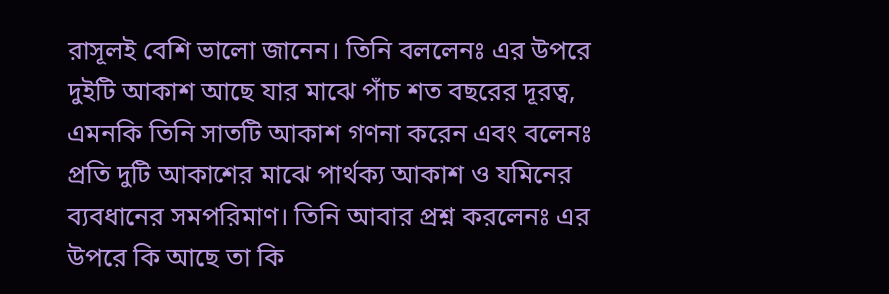রাসূলই বেশি ভালো জানেন। তিনি বললেনঃ এর উপরে দুইটি আকাশ আছে যার মাঝে পাঁচ শত বছরের দূরত্ব, এমনকি তিনি সাতটি আকাশ গণনা করেন এবং বলেনঃ প্রতি দুটি আকাশের মাঝে পার্থক্য আকাশ ও যমিনের ব্যবধানের সমপরিমাণ। তিনি আবার প্রশ্ন করলেনঃ এর উপরে কি আছে তা কি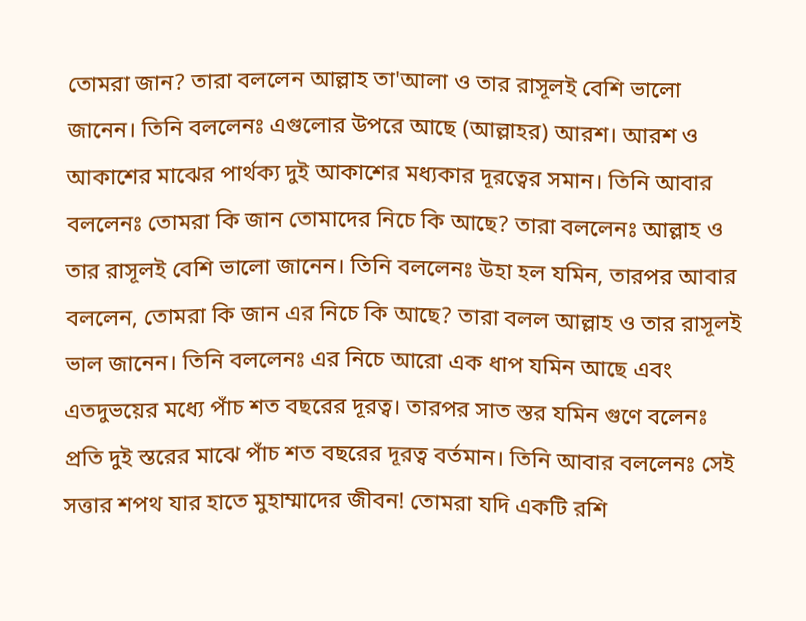তোমরা জান? তারা বললেন আল্লাহ তা'আলা ও তার রাসূলই বেশি ভালো জানেন। তিনি বললেনঃ এগুলোর উপরে আছে (আল্লাহর) আরশ। আরশ ও আকাশের মাঝের পার্থক্য দুই আকাশের মধ্যকার দূরত্বের সমান। তিনি আবার বললেনঃ তোমরা কি জান তোমাদের নিচে কি আছে? তারা বললেনঃ আল্লাহ ও তার রাসূলই বেশি ভালো জানেন। তিনি বললেনঃ উহা হল যমিন, তারপর আবার বললেন, তোমরা কি জান এর নিচে কি আছে? তারা বলল আল্লাহ ও তার রাসূলই ভাল জানেন। তিনি বললেনঃ এর নিচে আরো এক ধাপ যমিন আছে এবং এতদুভয়ের মধ্যে পাঁচ শত বছরের দূরত্ব। তারপর সাত স্তর যমিন গুণে বলেনঃ প্রতি দুই স্তরের মাঝে পাঁচ শত বছরের দূরত্ব বর্তমান। তিনি আবার বললেনঃ সেই সত্তার শপথ যার হাতে মুহাম্মাদের জীবন! তোমরা যদি একটি রশি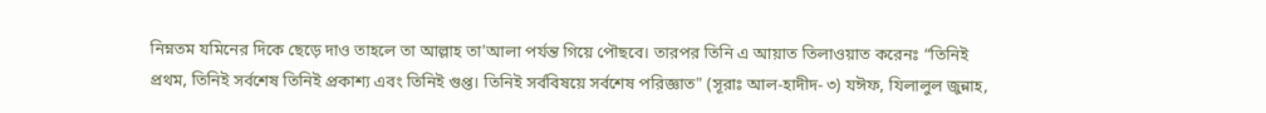নিম্নতম যমিনের দিকে ছেড়ে দাও তাহলে তা আল্লাহ তা'আলা পর্যন্ত গিয়ে পৌছবে। তারপর তিনি এ আয়াত তিলাওয়াত করেনঃ “তিনিই প্রথম, তিনিই সর্বশেষ তিনিই প্রকাশ্য এবং তিনিই গুপ্ত। তিনিই সর্ববিষয়ে সর্বশেষ পরিজ্ঞাত" (সূরাঃ আল-হাদীদ- ৩) যঈফ, যিলালুল জুন্নাহ,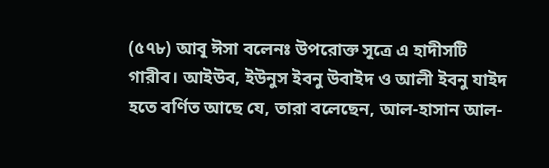(৫৭৮) আবূ ঈসা বলেনঃ উপরোক্ত সূত্রে এ হাদীসটি গারীব। আইউব, ইউনুস ইবনু উবাইদ ও আলী ইবনু যাইদ হতে বর্ণিত আছে যে, তারা বলেছেন, আল-হাসান আল-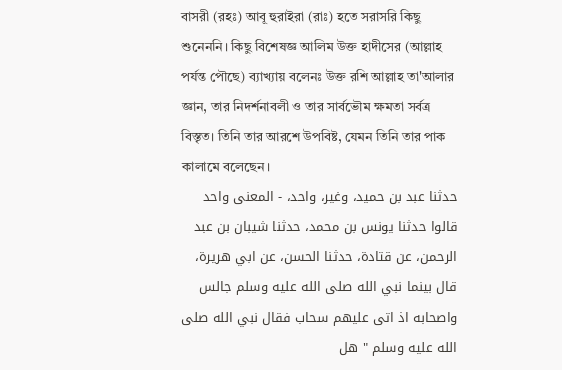বাসরী (রহঃ) আবূ হুরাইরা (রাঃ) হতে সরাসরি কিছু শুনেননি। কিছু বিশেষজ্ঞ আলিম উক্ত হাদীসের (আল্লাহ পর্যন্ত পৌছে) ব্যাখ্যায় বলেনঃ উক্ত রশি আল্লাহ তা'আলার জ্ঞান, তার নিদর্শনাবলী ও তার সার্বভৌম ক্ষমতা সর্বত্র বিস্তৃত। তিনি তার আরশে উপবিষ্ট, যেমন তিনি তার পাক কালামে বলেছেন।
حدثنا عبد بن حميد، وغير، واحد، - المعنى واحد قالوا حدثنا يونس بن محمد، حدثنا شيبان بن عبد الرحمن، عن قتادة، حدثنا الحسن، عن ابي هريرة، قال بينما نبي الله صلى الله عليه وسلم جالس واصحابه اذ اتى عليهم سحاب فقال نبي الله صلى الله عليه وسلم " هل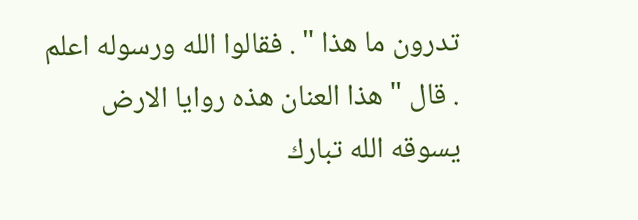تدرون ما هذا " . فقالوا الله ورسوله اعلم . قال " هذا العنان هذه روايا الارض يسوقه الله تبارك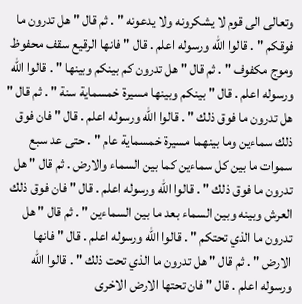وتعالى الى قوم لا يشكرونه ولا يدعونه " . ثم قال " هل تدرون ما فوقكم " . قالوا الله ورسوله اعلم . قال " فانها الرقيع سقف محفوظ وموج مكفوف " . ثم قال " هل تدرون كم بينكم وبينها " . قالوا الله ورسوله اعلم . قال " بينكم وبينها مسيرة خمسماية سنة " . ثم قال " هل تدرون ما فوق ذلك " . قالوا الله ورسوله اعلم . قال " فان فوق ذلك سماءين وما بينهما مسيرة خمسماية عام " . حتى عد سبع سموات ما بين كل سماءين كما بين السماء والارض . ثم قال " هل تدرون ما فوق ذلك " . قالوا الله ورسوله اعلم . قال " فان فوق ذلك العرش وبينه وبين السماء بعد ما بين السماءين " . ثم قال " هل تدرون ما الذي تحتكم " . قالوا الله ورسوله اعلم . قال " فانها الارض " . ثم قال " هل تدرون ما الذي تحت ذلك " . قالوا الله ورسوله اعلم . قال " فان تحتها الارض الاخرى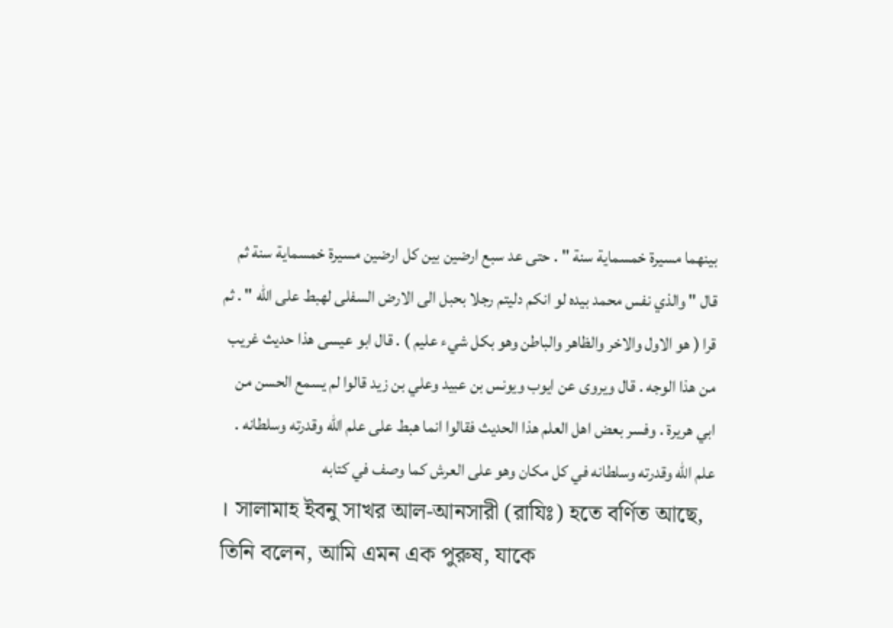بينهما مسيرة خمسماية سنة " . حتى عد سبع ارضين بين كل ارضين مسيرة خمسماية سنة ثم قال " والذي نفس محمد بيده لو انكم دليتم رجلا بحبل الى الارض السفلى لهبط على الله " . ثم قرا ( هو الاول والاخر والظاهر والباطن وهو بكل شيء عليم ) . قال ابو عيسى هذا حديث غريب من هذا الوجه . قال ويروى عن ايوب ويونس بن عبيد وعلي بن زيد قالوا لم يسمع الحسن من ابي هريرة . وفسر بعض اهل العلم هذا الحديث فقالوا انما هبط على علم الله وقدرته وسلطانه . علم الله وقدرته وسلطانه في كل مكان وهو على العرش كما وصف في كتابه
। সালামাহ ইবনু সাখর আল-আনসারী (রাযিঃ) হতে বর্ণিত আছে, তিনি বলেন, আমি এমন এক পুরুষ, যাকে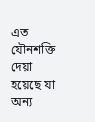এত যৌনশক্তি দেয়া হয়েছে যা অন্য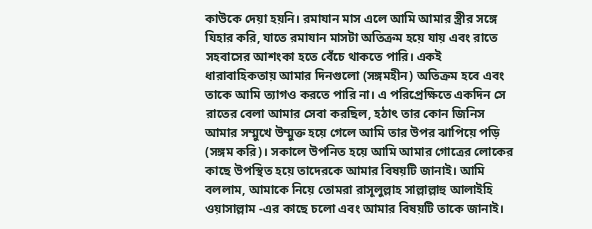কাউকে দেয়া হয়নি। রমাযান মাস এলে আমি আমার স্ত্রীর সঙ্গে যিহার করি, যাতে রমাযান মাসটা অতিক্রম হয়ে যায় এবং রাতে সহবাসের আশংকা হতে বেঁচে থাকতে পারি। একই ধারাবাহিকতায় আমার দিনগুলো (সঙ্গমহীন) অতিক্রম হবে এবং তাকে আমি ত্যাগও করতে পারি না। এ পরিপ্রেক্ষিতে একদিন সে রাতের বেলা আমার সেবা করছিল, হঠাৎ তার কোন জিনিস আমার সম্মুখে উম্মুক্ত হয়ে গেলে আমি তার উপর ঝাপিয়ে পড়ি (সঙ্গম করি)। সকালে উপনিত হয়ে আমি আমার গোত্রের লোকের কাছে উপস্থিত হয়ে তাদেরকে আমার বিষয়টি জানাই। আমি বললাম, আমাকে নিয়ে তোমরা রাসূলুল্লাহ সাল্লাল্লাহু আলাইহি ওয়াসাল্লাম -এর কাছে চলো এবং আমার বিষয়টি তাকে জানাই।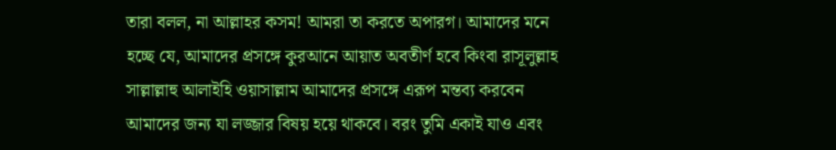তারা বলল, না আল্লাহর কসম! আমরা তা করতে অপারগ। আমাদের মনে হচ্ছে যে, আমাদের প্রসঙ্গে কুরআনে আয়াত অবতীর্ণ হবে কিংবা রাসূলুল্লাহ সাল্লাল্লাহু আলাইহি ওয়াসাল্লাম আমাদের প্রসঙ্গে এরূপ মন্তব্য করবেন আমাদের জন্য যা লজ্জার বিষয় হয়ে থাকবে। বরং তুমি একাই যাও এবং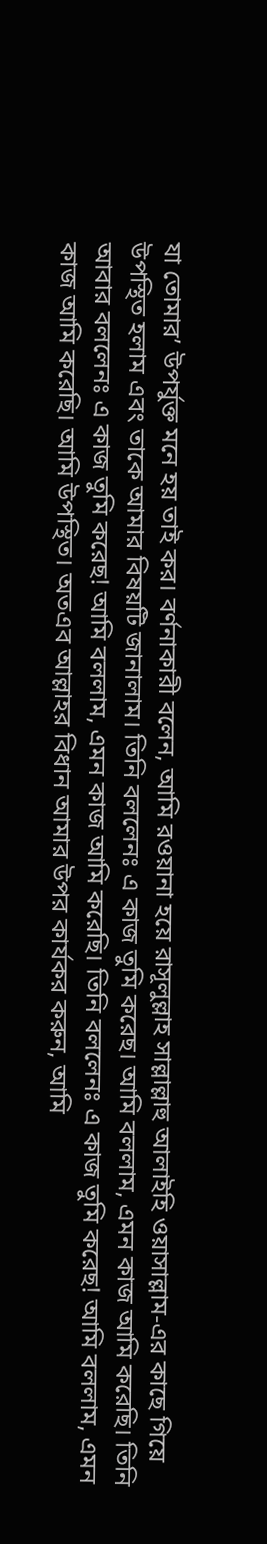যা তোমার’ উপর্যুক্ত মনে হয় তাই কর। বর্ণনাকারী বলেন, আমি রওয়ানা হয়ে রাসূলুল্লাহ সাল্লাল্লাহু আলাইহি ওয়াসাল্লাম-এর কাছে গিয়ে উপস্থিত হলাম এবং তাকে আমার বিষয়টি জানালাম। তিনি বললেনঃ এ কাজ তুমি করেছ। আমি বললাম, এমন কাজ আমি করেছি। তিনি আবার বললেনঃ এ কাজ তুমি করেছ! আমি বললাম, এমন কাজ আমি করেছি। তিনি বললেনঃ এ কাজ তুমি করেছ! আমি বললাম, এমন কাজ আমি করেছি। আমি উপস্থিত। অতএব আল্লাহর বিধান আমার উপর কার্যকর করুন, আমি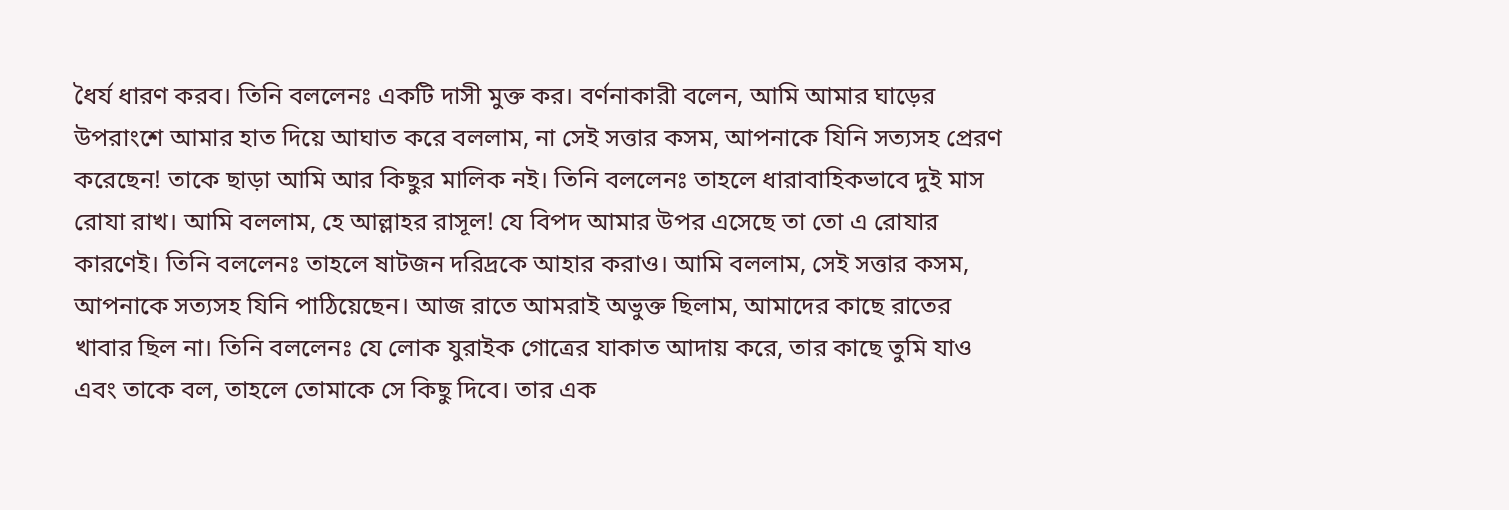ধৈর্য ধারণ করব। তিনি বললেনঃ একটি দাসী মুক্ত কর। বর্ণনাকারী বলেন, আমি আমার ঘাড়ের উপরাংশে আমার হাত দিয়ে আঘাত করে বললাম, না সেই সত্তার কসম, আপনাকে যিনি সত্যসহ প্রেরণ করেছেন! তাকে ছাড়া আমি আর কিছুর মালিক নই। তিনি বললেনঃ তাহলে ধারাবাহিকভাবে দুই মাস রোযা রাখ। আমি বললাম, হে আল্লাহর রাসূল! যে বিপদ আমার উপর এসেছে তা তো এ রোযার কারণেই। তিনি বললেনঃ তাহলে ষাটজন দরিদ্রকে আহার করাও। আমি বললাম, সেই সত্তার কসম, আপনাকে সত্যসহ যিনি পাঠিয়েছেন। আজ রাতে আমরাই অভুক্ত ছিলাম, আমাদের কাছে রাতের খাবার ছিল না। তিনি বললেনঃ যে লোক যুরাইক গোত্রের যাকাত আদায় করে, তার কাছে তুমি যাও এবং তাকে বল, তাহলে তোমাকে সে কিছু দিবে। তার এক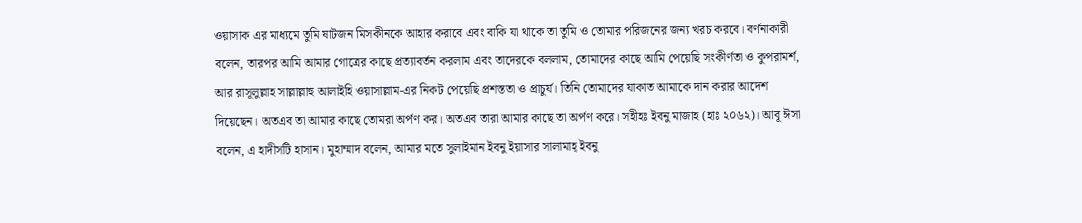ওয়াসাক এর মাধ্যমে তুমি ষাটজন মিসকীনকে আহার করাবে এবং বাকি যা থাকে তা তুমি ও তোমার পরিজনের জন্য খরচ করবে। বর্ণনাকারী বলেন, তারপর আমি আমার গোত্রের কাছে প্রত্যাবর্তন করলাম এবং তাদেরকে বললাম, তোমাদের কাছে আমি পেয়েছি সংকীর্ণতা ও কুপরামর্শ, আর রাসূলুল্লাহ সাল্লাল্লাহু আলাইহি ওয়াসাল্লাম-এর নিকট পেয়েছি প্রশস্ততা ও প্রাচুর্য। তিনি তোমাদের যাকাত আমাকে দান করার আদেশ দিয়েছেন। অতএব তা আমার কাছে তোমরা অর্পণ কর। অতএব তারা আমার কাছে তা অর্পণ করে। সহীহঃ ইবনু মাজাহ (হাঃ ২০৬২)। আবূ ঈসা বলেন, এ হাদীসটি হাসান। মুহাম্মাদ বলেন, আমার মতে সুলাইমান ইবনু ইয়াসার সালামাহ্ ইবনু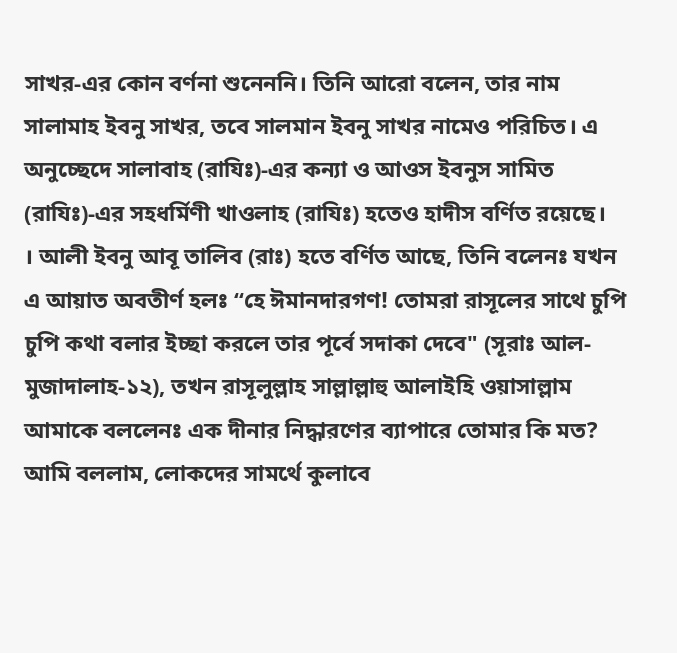সাখর-এর কোন বর্ণনা শুনেননি। তিনি আরো বলেন, তার নাম সালামাহ ইবনু সাখর, তবে সালমান ইবনু সাখর নামেও পরিচিত। এ অনুচ্ছেদে সালাবাহ (রাযিঃ)-এর কন্যা ও আওস ইবনুস সামিত (রাযিঃ)-এর সহধর্মিণী খাওলাহ (রাযিঃ) হতেও হাদীস বর্ণিত রয়েছে।
। আলী ইবনু আবূ তালিব (রাঃ) হতে বর্ণিত আছে, তিনি বলেনঃ যখন এ আয়াত অবতীর্ণ হলঃ “হে ঈমানদারগণ! তোমরা রাসূলের সাথে চুপি চুপি কথা বলার ইচ্ছা করলে তার পূর্বে সদাকা দেবে" (সূরাঃ আল-মুজাদালাহ-১২), তখন রাসূলুল্লাহ সাল্লাল্লাহু আলাইহি ওয়াসাল্লাম আমাকে বললেনঃ এক দীনার নিদ্ধারণের ব্যাপারে তোমার কি মত? আমি বললাম, লোকদের সামর্থে কুলাবে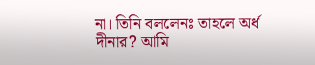না। তিনি বললেনঃ তাহলে অর্ধ দীনার? আমি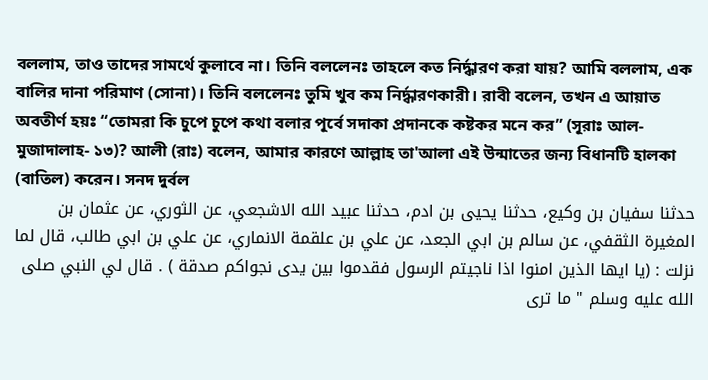বললাম, তাও তাদের সামর্থে কুলাবে না। তিনি বললেনঃ তাহলে কত নিৰ্দ্ধারণ করা যায়? আমি বললাম, এক বালির দানা পরিমাণ (সোনা)। তিনি বললেনঃ তুমি খুব কম নিৰ্দ্ধারণকারী। রাবী বলেন, তখন এ আয়াত অবতীর্ণ হয়ঃ “তোমরা কি চুপে চুপে কথা বলার পূর্বে সদাকা প্রদানকে কষ্টকর মনে কর” (সূরাঃ আল-মুজাদালাহ- ১৩)? আলী (রাঃ) বলেন, আমার কারণে আল্লাহ তা'আলা এই উন্মাতের জন্য বিধানটি হালকা (বাতিল) করেন। সনদ দুর্বল
حدثنا سفيان بن وكيع، حدثنا يحيى بن ادم، حدثنا عبيد الله الاشجعي، عن الثوري، عن عثمان بن المغيرة الثقفي، عن سالم بن ابي الجعد، عن علي بن علقمة الانماري، عن علي بن ابي طالب، قال لما نزلت : (يا ايها الذين امنوا اذا ناجيتم الرسول فقدموا بين يدى نجواكم صدقة ) . قال لي النبي صلى الله عليه وسلم " ما ترى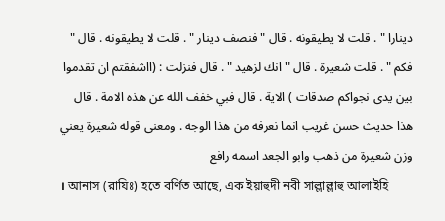دينارا " . قلت لا يطيقونه . قال " فنصف دينار " . قلت لا يطيقونه . قال " فكم " . قلت شعيرة . قال " انك لزهيد " . قال فنزلت : (ااشفقتم ان تقدموا بين يدى نجواكم صدقات ) الاية . قال فبي خفف الله عن هذه الامة . قال هذا حديث حسن غريب انما نعرفه من هذا الوجه . ومعنى قوله شعيرة يعني وزن شعيرة من ذهب وابو الجعد اسمه رافع
। আনাস (রাযিঃ) হতে বর্ণিত আছে, এক ইয়াহুদী নবী সাল্লাল্লাহু আলাইহি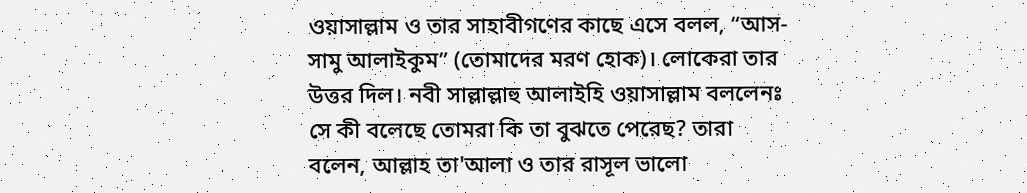ওয়াসাল্লাম ও তার সাহাবীগণের কাছে এসে বলল, “আস-সামু আলাইকুম” (তোমাদের মরণ হোক)। লোকেরা তার উত্তর দিল। নবী সাল্লাল্লাহু আলাইহি ওয়াসাল্লাম বললেনঃ সে কী বলেছে তোমরা কি তা বুঝতে পেরেছ? তারা বলেন, আল্লাহ তা'আলা ও তার রাসূল ভালো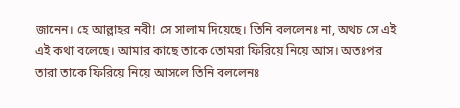জানেন। হে আল্লাহর নবী! সে সালাম দিয়েছে। তিনি বললেনঃ না, অথচ সে এই এই কথা বলেছে। আমার কাছে তাকে তোমরা ফিরিয়ে নিয়ে আস। অতঃপর তারা তাকে ফিরিয়ে নিয়ে আসলে তিনি বললেনঃ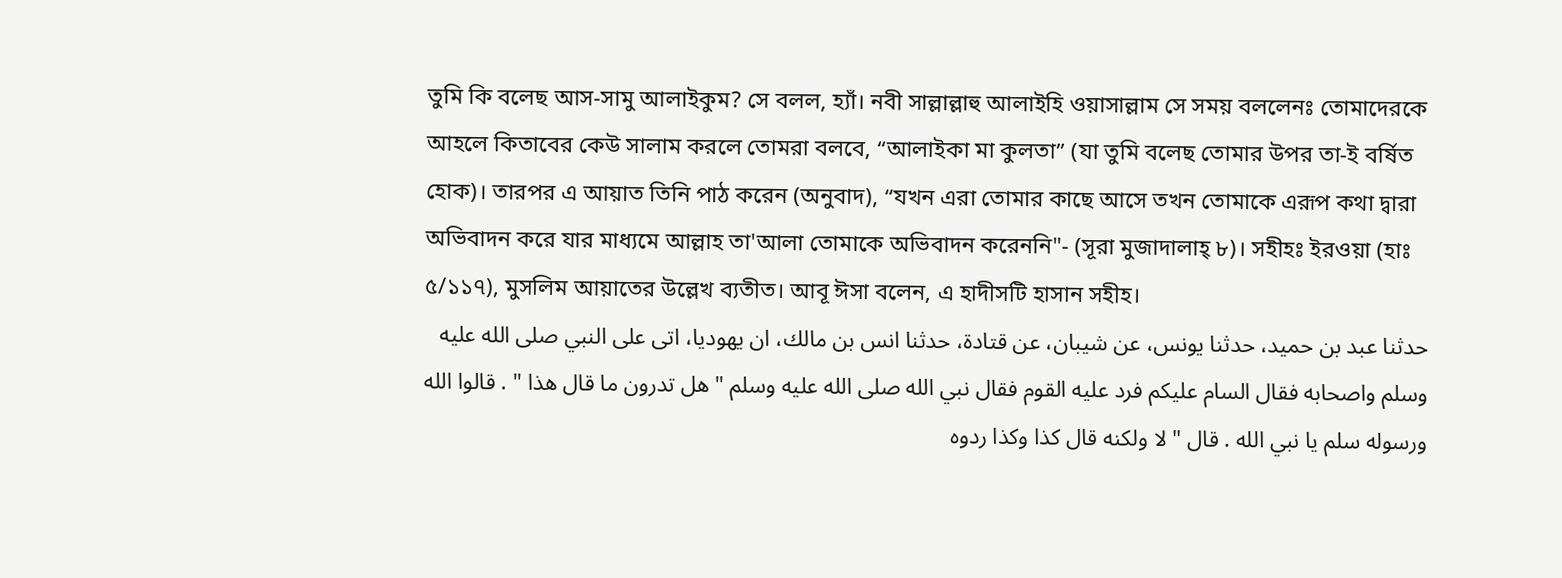তুমি কি বলেছ আস-সামু আলাইকুম? সে বলল, হ্যাঁ। নবী সাল্লাল্লাহু আলাইহি ওয়াসাল্লাম সে সময় বললেনঃ তোমাদেরকে আহলে কিতাবের কেউ সালাম করলে তোমরা বলবে, “আলাইকা মা কুলতা” (যা তুমি বলেছ তোমার উপর তা-ই বর্ষিত হোক)। তারপর এ আয়াত তিনি পাঠ করেন (অনুবাদ), “যখন এরা তোমার কাছে আসে তখন তোমাকে এরূপ কথা দ্বারা অভিবাদন করে যার মাধ্যমে আল্লাহ তা'আলা তোমাকে অভিবাদন করেননি"- (সূরা মুজাদালাহ্ ৮)। সহীহঃ ইরওয়া (হাঃ ৫/১১৭), মুসলিম আয়াতের উল্লেখ ব্যতীত। আবূ ঈসা বলেন, এ হাদীসটি হাসান সহীহ।
حدثنا عبد بن حميد، حدثنا يونس، عن شيبان، عن قتادة، حدثنا انس بن مالك، ان يهوديا، اتى على النبي صلى الله عليه وسلم واصحابه فقال السام عليكم فرد عليه القوم فقال نبي الله صلى الله عليه وسلم " هل تدرون ما قال هذا " . قالوا الله ورسوله سلم يا نبي الله . قال " لا ولكنه قال كذا وكذا ردوه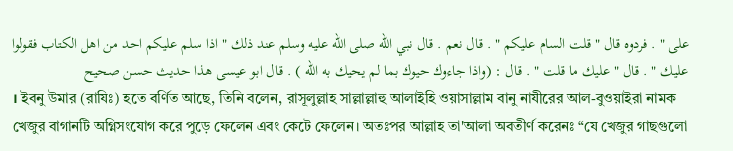على " . فردوه قال " قلت السام عليكم " . قال نعم . قال نبي الله صلى الله عليه وسلم عند ذلك " اذا سلم عليكم احد من اهل الكتاب فقولوا عليك " . قال " عليك ما قلت " . قال : (واذا جاءوك حيوك بما لم يحيك به الله ) . قال ابو عيسى هذا حديث حسن صحيح
। ইবনু উমার (রাযিঃ) হতে বর্ণিত আছে, তিনি বলেন, রাসূলুল্লাহ সাল্লাল্লাহু আলাইহি ওয়াসাল্লাম বানু নাযীরের আল-বুওয়াইরা নামক খেজুর বাগানটি অগ্নিসংযোগ করে পুড়ে ফেলেন এবং কেটে ফেলেন। অতঃপর আল্লাহ তা'আলা অবতীর্ণ করেনঃ “যে খেজুর গাছগুলো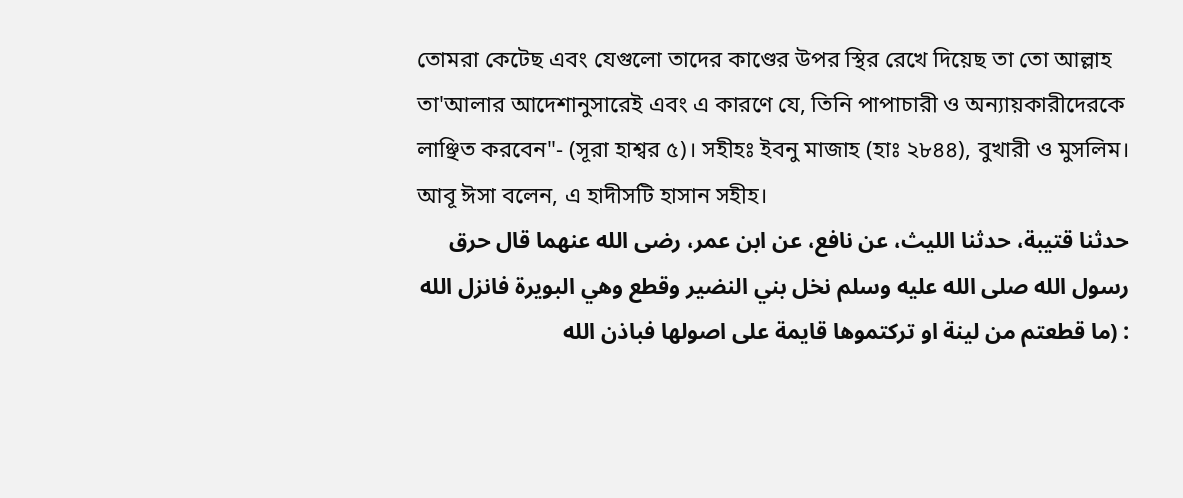তোমরা কেটেছ এবং যেগুলো তাদের কাণ্ডের উপর স্থির রেখে দিয়েছ তা তো আল্লাহ তা'আলার আদেশানুসারেই এবং এ কারণে যে, তিনি পাপাচারী ও অন্যায়কারীদেরকে লাঞ্ছিত করবেন"- (সূরা হাশ্বর ৫)। সহীহঃ ইবনু মাজাহ (হাঃ ২৮৪৪), বুখারী ও মুসলিম। আবূ ঈসা বলেন, এ হাদীসটি হাসান সহীহ।
حدثنا قتيبة، حدثنا الليث، عن نافع، عن ابن عمر، رضى الله عنهما قال حرق رسول الله صلى الله عليه وسلم نخل بني النضير وقطع وهي البويرة فانزل الله : (ما قطعتم من لينة او تركتموها قايمة على اصولها فباذن الله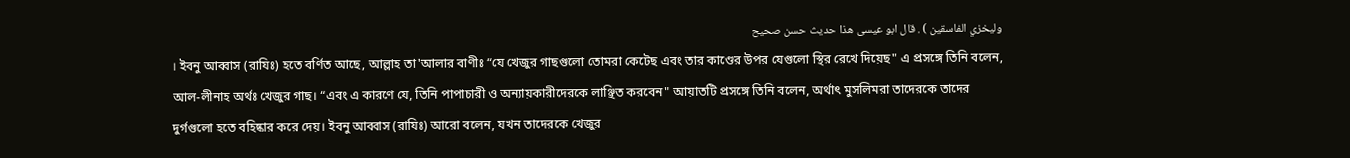وليخزي الفاسقين ) . قال ابو عيسى هذا حديث حسن صحيح
। ইবনু আব্বাস (রাযিঃ) হতে বর্ণিত আছে, আল্লাহ তা'আলার বাণীঃ “যে খেজুর গাছগুলো তোমরা কেটেছ এবং তার কাণ্ডের উপর যেগুলো স্থির রেখে দিয়েছ" এ প্রসঙ্গে তিনি বলেন, আল-লীনাহ অর্থঃ খেজুর গাছ। “এবং এ কারণে যে, তিনি পাপাচারী ও অন্যায়কারীদেরকে লাঞ্ছিত করবেন" আয়াতটি প্রসঙ্গে তিনি বলেন, অর্থাৎ মুসলিমরা তাদেরকে তাদের দুর্গগুলো হতে বহিষ্কার করে দেয়। ইবনু আব্বাস (রাযিঃ) আরো বলেন, যখন তাদেরকে খেজুর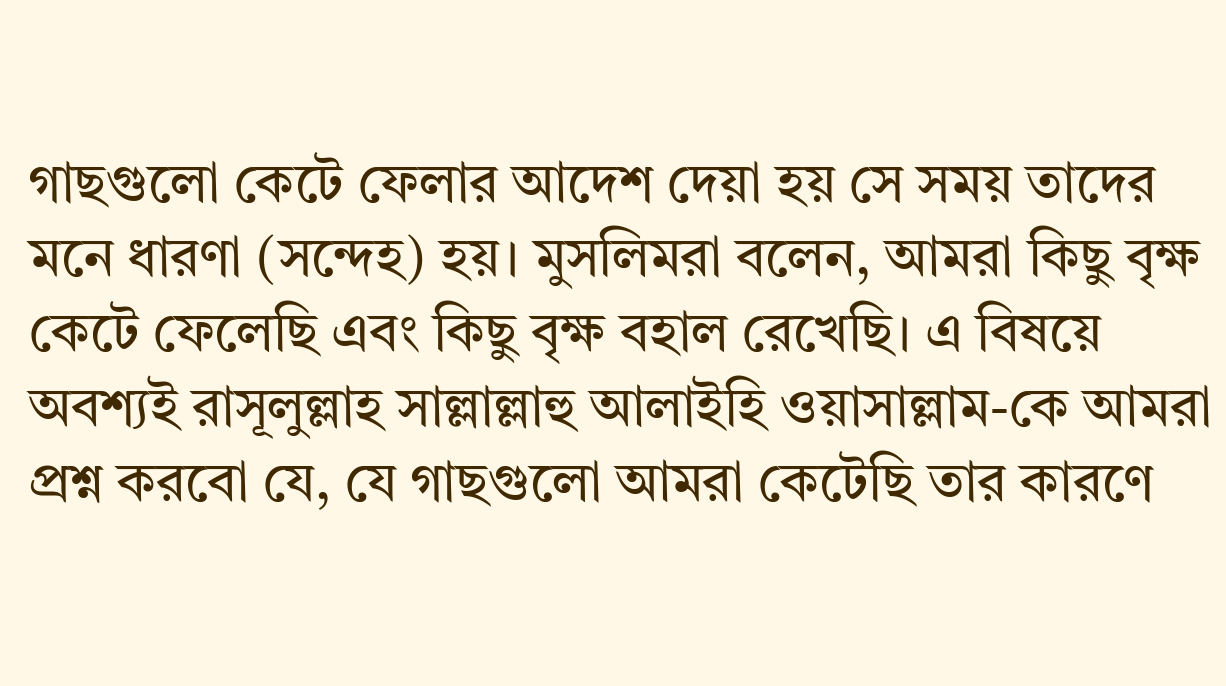গাছগুলো কেটে ফেলার আদেশ দেয়া হয় সে সময় তাদের মনে ধারণা (সন্দেহ) হয়। মুসলিমরা বলেন, আমরা কিছু বৃক্ষ কেটে ফেলেছি এবং কিছু বৃক্ষ বহাল রেখেছি। এ বিষয়ে অবশ্যই রাসূলুল্লাহ সাল্লাল্লাহু আলাইহি ওয়াসাল্লাম-কে আমরা প্রশ্ন করবো যে, যে গাছগুলো আমরা কেটেছি তার কারণে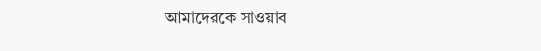আমাদেরকে সাওয়াব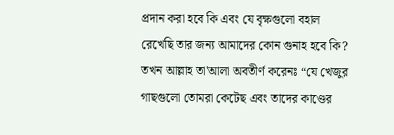প্রদান করা হবে কি এবং যে বৃক্ষগুলো বহাল রেখেছি তার জন্য আমাদের কোন গুনাহ হবে কি? তখন আল্লাহ তা'আলা অবতীর্ণ করেনঃ “যে খেজুর গাছগুলো তোমরা কেটেছ এবং তাদের কাণ্ডের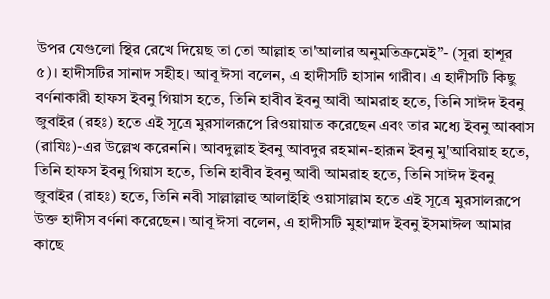উপর যেগুলো স্থির রেখে দিয়েছ তা তো আল্লাহ তা'আলার অনুমতিক্রমেই”- (সূরা হাশূর ৫)। হাদীসটির সানাদ সহীহ। আবূ ঈসা বলেন, এ হাদীসটি হাসান গারীব। এ হাদীসটি কিছু বর্ণনাকারী হাফস ইবনু গিয়াস হতে, তিনি হাবীব ইবনু আবী আমরাহ হতে, তিনি সাঈদ ইবনু জুবাইর (রহঃ) হতে এই সূত্রে মুরসালরূপে রিওয়ায়াত করেছেন এবং তার মধ্যে ইবনু আব্বাস (রাযিঃ)-এর উল্লেখ করেননি। আবদুল্লাহ ইবনু আবদুর রহমান-হারূন ইবনু মু'আবিয়াহ হতে, তিনি হাফস ইবনু গিয়াস হতে, তিনি হাবীব ইবনু আবী আমরাহ হতে, তিনি সাঈদ ইবনু জুবাইর (রাহঃ) হতে, তিনি নবী সাল্লাল্লাহু আলাইহি ওয়াসাল্লাম হতে এই সূত্রে মুরসালরূপে উক্ত হাদীস বর্ণনা করেছেন। আবূ ঈসা বলেন, এ হাদীসটি মুহাম্মাদ ইবনু ইসমাঈল আমার কাছে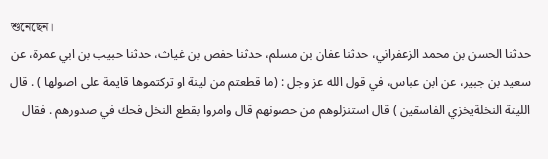শুনেছেন।
حدثنا الحسن بن محمد الزعفراني، حدثنا عفان بن مسلم، حدثنا حفص بن غياث، حدثنا حبيب بن ابي عمرة، عن سعيد بن جبير، عن ابن عباس، في قول الله عز وجل : (ما قطعتم من لينة او تركتموها قايمة على اصولها ) . قال اللينة النخلةيخزي الفاسقين ) قال استنزلوهم من حصونهم قال وامروا بقطع النخل فحك في صدورهم . فقال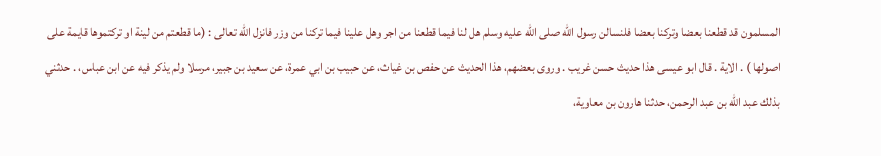المسلمون قد قطعنا بعضا وتركنا بعضا فلنسالن رسول الله صلى الله عليه وسلم هل لنا فيما قطعنا من اجر وهل علينا فيما تركنا من وزر فانزل الله تعالى : (ما قطعتم من لينة او تركتموها قايمة على اصولها ) . الاية . قال ابو عيسى هذا حديث حسن غريب . وروى بعضهم، هذا الحديث عن حفص بن غياث، عن حبيب بن ابي عمرة، عن سعيد بن جبير، مرسلا ولم يذكر فيه عن ابن عباس، . حدثني بذلك عبد الله بن عبد الرحمن، حدثنا هارون بن معاوية،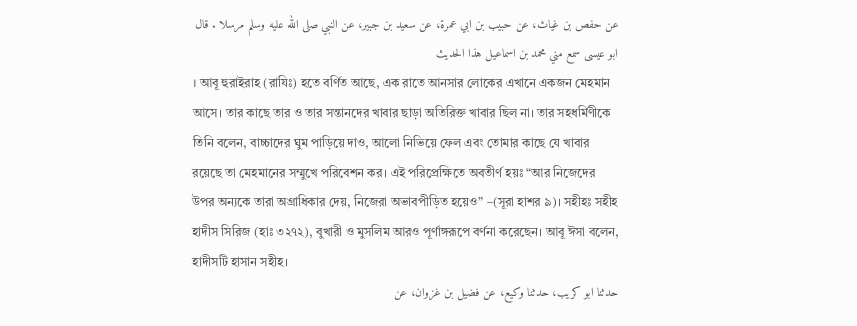عن حفص بن غياث، عن حبيب بن ابي عمرة، عن سعيد بن جبير، عن النبي صلى الله عليه وسلم مرسلا . قال ابو عيسى سمع مني محمد بن اسماعيل هذا الحديث
। আবূ হুরাইরাহ (রাযিঃ) হতে বর্ণিত আছে, এক রাতে আনসার লোকের এখানে একজন মেহমান আসে। তার কাছে তার ও তার সন্তানদের খাবার ছাড়া অতিরিক্ত খাবার ছিল না। তার সহধর্মিণীকে তিনি বলেন, বাচ্চাদের ঘুম পাড়িয়ে দাও, আলো নিভিয়ে ফেল এবং তোমার কাছে যে খাবার রয়েছে তা মেহমানের সম্মুখে পরিবেশন কর। এই পরিপ্রেক্ষিতে অবতীর্ণ হয়ঃ “আর নিজেদের উপর অন্যকে তারা অগ্রাধিকার দেয়, নিজেরা অভাবপীড়িত হয়েও” –(সূরা হাশর ৯)। সহীহঃ সহীহ হাদীস সিরিজ (হাঃ ৩২৭২), বুখারী ও মুসলিম আরও পূর্ণাঙ্গরূপে বর্ণনা করেছেন। আবূ ঈসা বলেন, হাদীসটি হাসান সহীহ।
حدثنا ابو كريب، حدثنا وكيع، عن فضيل بن غزوان، عن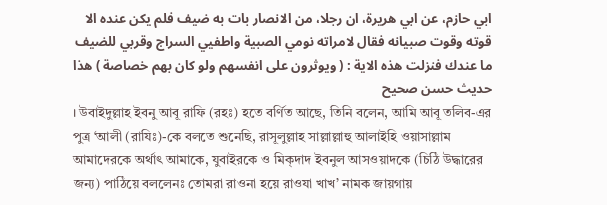ابي حازم، عن ابي هريرة، ان رجلا، من الانصار بات به ضيف فلم يكن عنده الا قوته وقوت صبيانه فقال لامراته نومي الصبية واطفيي السراج وقربي للضيف ما عندك فنزلت هذه الاية : ( ويوثرون على انفسهم ولو كان بهم خصاصة ) هذا حديث حسن صحيح
। উবাইদুল্লাহ ইবনু আবূ রাফি (রহঃ) হতে বর্ণিত আছে, তিনি বলেন, আমি আবূ তলিব-এর পুত্র ‘আলী (রাযিঃ)-কে বলতে শুনেছি, রাসূলুল্লাহ সাল্লাল্লাহু আলাইহি ওয়াসাল্লাম আমাদেরকে অর্থাৎ আমাকে, যুবাইরকে ও মিক্দাদ ইবনুল আসওয়াদকে (চিঠি উদ্ধারের জন্য) পাঠিয়ে বললেনঃ তোমরা রাওনা হয়ে রাওযা খাখ’ নামক জায়গায়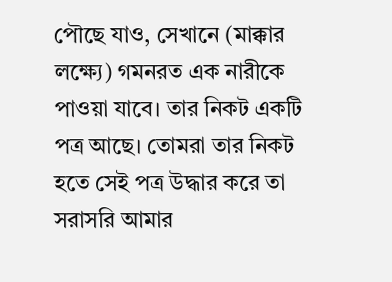পৌছে যাও, সেখানে (মাক্কার লক্ষ্যে) গমনরত এক নারীকে পাওয়া যাবে। তার নিকট একটি পত্র আছে। তোমরা তার নিকট হতে সেই পত্র উদ্ধার করে তা সরাসরি আমার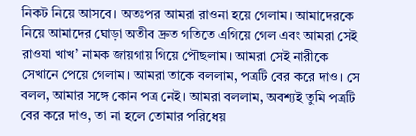নিকট নিয়ে আসবে। অতঃপর আমরা রাওনা হয়ে গেলাম। আমাদেরকে নিয়ে আমাদের ঘোড়া অতীব দ্রুত গতিতে এগিয়ে গেল এবং আমরা সেই রাওযা খাখ’ নামক জায়গায় গিয়ে পৌছলাম। আমরা সেই নারীকে সেখানে পেয়ে গেলাম। আমরা তাকে বললাম, পত্রটি বের করে দাও। সে বলল, আমার সঙ্গে কোন পত্র নেই। আমরা বললাম, অবশ্যই তুমি পত্রটি বের করে দাও, তা না হলে তোমার পরিধেয়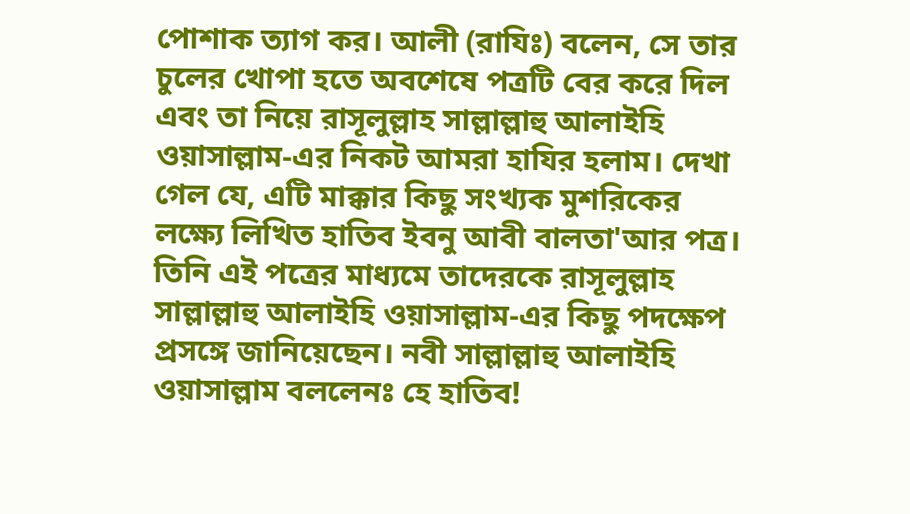পোশাক ত্যাগ কর। আলী (রাযিঃ) বলেন, সে তার চুলের খোপা হতে অবশেষে পত্রটি বের করে দিল এবং তা নিয়ে রাসূলুল্লাহ সাল্লাল্লাহু আলাইহি ওয়াসাল্লাম-এর নিকট আমরা হাযির হলাম। দেখা গেল যে, এটি মাক্কার কিছু সংখ্যক মুশরিকের লক্ষ্যে লিখিত হাতিব ইবনু আবী বালতা'আর পত্র। তিনি এই পত্রের মাধ্যমে তাদেরকে রাসূলুল্লাহ সাল্লাল্লাহু আলাইহি ওয়াসাল্লাম-এর কিছু পদক্ষেপ প্রসঙ্গে জানিয়েছেন। নবী সাল্লাল্লাহু আলাইহি ওয়াসাল্লাম বললেনঃ হে হাতিব!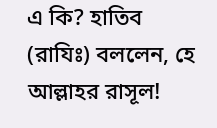এ কি? হাতিব (রাযিঃ) বললেন, হে আল্লাহর রাসূল!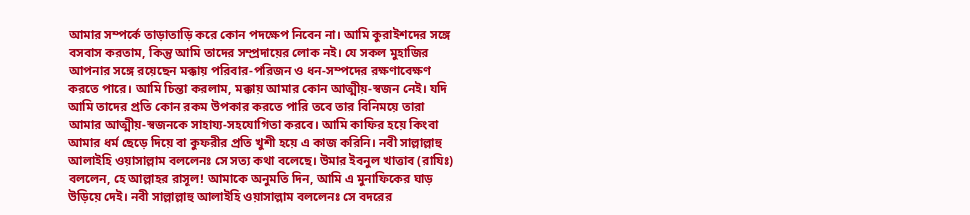আমার সম্পর্কে তাড়াতাড়ি করে কোন পদক্ষেপ নিবেন না। আমি কুরাইশদের সঙ্গে বসবাস করতাম, কিন্তু আমি তাদের সম্প্রদায়ের লোক নই। যে সকল মুহাজির আপনার সঙ্গে রয়েছেন মক্কায় পরিবার-পরিজন ও ধন-সম্পদের রক্ষণাবেক্ষণ করতে পারে। আমি চিন্তা করলাম, মক্কায় আমার কোন আত্মীয়-স্বজন নেই। যদি আমি তাদের প্রতি কোন রকম উপকার করতে পারি তবে তার বিনিময়ে তারা আমার আত্মীয়-স্বজনকে সাহায্য-সহযোগিতা করবে। আমি কাফির হয়ে কিংবা আমার ধর্ম ছেড়ে দিয়ে বা কুফরীর প্রতি খুশী হয়ে এ কাজ করিনি। নবী সাল্লাল্লাহু আলাইহি ওয়াসাল্লাম বললেনঃ সে সত্য কথা বলেছে। উমার ইবনুল খাত্তাব (রাযিঃ) বললেন, হে আল্লাহর রাসূল! আমাকে অনুমতি দিন, আমি এ মুনাফিকের ঘাড় উড়িয়ে দেই। নবী সাল্লাল্লাহু আলাইহি ওয়াসাল্লাম বললেনঃ সে বদরের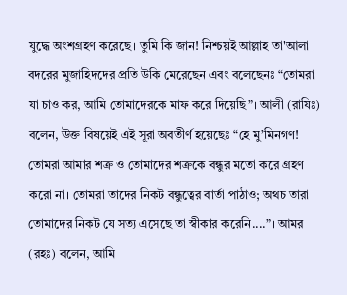যুদ্ধে অংশগ্রহণ করেছে। তুমি কি জান! নিশ্চয়ই আল্লাহ তা'আলা বদরের মুজাহিদদের প্রতি উকি মেরেছেন এবং বলেছেনঃ “তোমরা যা চাও কর, আমি তোমাদেরকে মাফ করে দিয়েছি”। আলী (রাযিঃ) বলেন, উক্ত বিষয়েই এই সূরা অবতীর্ণ হয়েছেঃ “হে মু’মিনগণ! তোমরা আমার শক্র ও তোমাদের শক্রকে বন্ধুর মতো করে গ্রহণ করো না। তোমরা তাদের নিকট বন্ধুত্বের বার্তা পাঠাও; অথচ তারা তোমাদের নিকট যে সত্য এসেছে তা স্বীকার করেনি....”। আমর (রহঃ) বলেন, আমি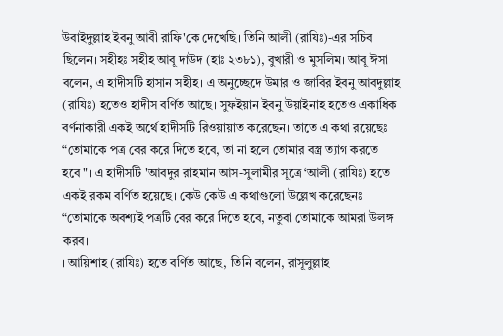উবাইদুল্লাহ ইবনু আবী রাফি'কে দেখেছি। তিনি আলী (রাযিঃ)-এর সচিব ছিলেন। সহীহঃ সহীহ আবূ দাউদ (হাঃ ২৩৮১), বুখারী ও মুসলিম। আবূ ঈসা বলেন, এ হাদীসটি হাসান সহীহ। এ অনুচ্ছেদে উমার ও জাবির ইবনু আবদুল্লাহ (রাযিঃ) হতেও হাদীস বর্ণিত আছে। সুফইয়ান ইবনু উয়াইনাহ হতেও একাধিক বর্ণনাকারী একই অর্থে হাদীসটি রিওয়ায়াত করেছেন। তাতে এ কথা রয়েছেঃ “তোমাকে পত্র বের করে দিতে হবে, তা না হলে তোমার বস্ত্র ত্যাগ করতে হবে"। এ হাদীসটি 'আবদুর রাহমান আস-সুলামীর সূত্রে ‘আলী (রাযিঃ) হতে একই রকম বর্ণিত হয়েছে। কেউ কেউ এ কথাগুলো উল্লেখ করেছেনঃ “তোমাকে অবশ্যই পত্রটি বের করে দিতে হবে, নতুবা তোমাকে আমরা উলঙ্গ করব।
। আয়িশাহ (রাযিঃ) হতে বর্ণিত আছে, তিনি বলেন, রাসূলুল্লাহ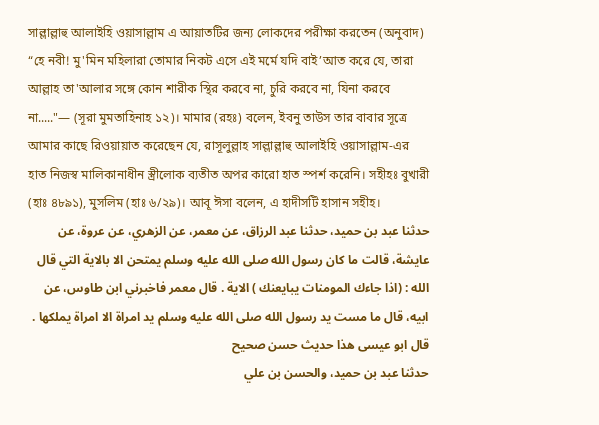সাল্লাল্লাহু আলাইহি ওয়াসাল্লাম এ আয়াতটির জন্য লোকদের পরীক্ষা করতেন (অনুবাদ) “হে নবী! মু'মিন মহিলারা তোমার নিকট এসে এই মর্মে যদি বাই’আত করে যে, তারা আল্লাহ তা'আলার সঙ্গে কোন শারীক স্থির করবে না, চুরি করবে না, যিনা করবে না....."— (সূরা মুমতাহিনাহ ১২)। মামার (রহঃ) বলেন, ইবনু তাউস তার বাবার সূত্রে আমার কাছে রিওয়ায়াত করেছেন যে, রাসূলুল্লাহ সাল্লাল্লাহু আলাইহি ওয়াসাল্লাম-এর হাত নিজস্ব মালিকানাধীন স্ত্রীলোক ব্যতীত অপর কারো হাত স্পর্শ করেনি। সহীহঃ বুখারী (হাঃ ৪৮৯১), মুসলিম (হাঃ ৬/২৯)। আবূ ঈসা বলেন, এ হাদীসটি হাসান সহীহ।
حدثنا عبد بن حميد، حدثنا عبد الرزاق، عن معمر، عن الزهري، عن عروة، عن عايشة، قالت ما كان رسول الله صلى الله عليه وسلم يمتحن الا بالاية التي قال الله : (اذا جاءك المومنات يبايعنك ) الاية . قال معمر فاخبرني ابن طاوس، عن ابيه، قال ما مست يد رسول الله صلى الله عليه وسلم يد امراة الا امراة يملكها . قال ابو عيسى هذا حديث حسن صحيح
حدثنا عبد بن حميد، والحسن بن علي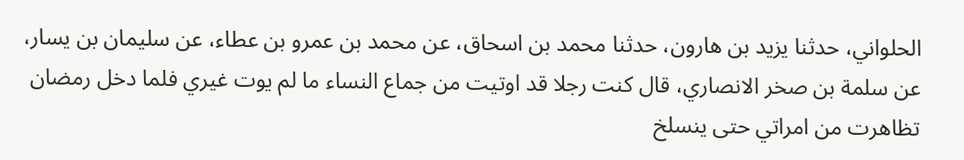الحلواني، حدثنا يزيد بن هارون، حدثنا محمد بن اسحاق، عن محمد بن عمرو بن عطاء، عن سليمان بن يسار، عن سلمة بن صخر الانصاري، قال كنت رجلا قد اوتيت من جماع النساء ما لم يوت غيري فلما دخل رمضان تظاهرت من امراتي حتى ينسلخ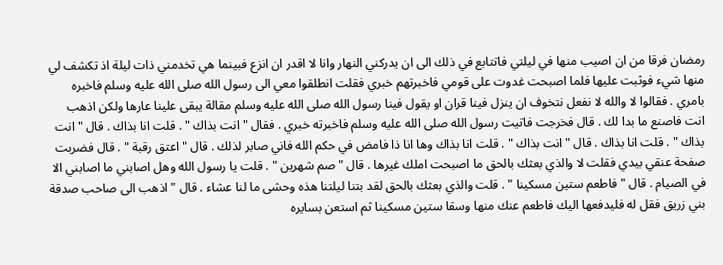رمضان فرقا من ان اصيب منها في ليلتي فاتتابع في ذلك الى ان يدركني النهار وانا لا اقدر ان انزع فبينما هي تخدمني ذات ليلة اذ تكشف لي منها شيء فوثبت عليها فلما اصبحت غدوت على قومي فاخبرتهم خبري فقلت انطلقوا معي الى رسول الله صلى الله عليه وسلم فاخبره بامري . فقالوا لا والله لا نفعل نتخوف ان ينزل فينا قران او يقول فينا رسول الله صلى الله عليه وسلم مقالة يبقى علينا عارها ولكن اذهب انت فاصنع ما بدا لك . قال فخرجت فاتيت رسول الله صلى الله عليه وسلم فاخبرته خبري . فقال " انت بذاك " . قلت انا بذاك . قال " انت بذاك " . قلت انا بذاك . قال " انت بذاك " . قلت انا بذاك وها انا ذا فامض في حكم الله فاني صابر لذلك . قال " اعتق رقبة " . قال فضربت صفحة عنقي بيدي فقلت لا والذي بعثك بالحق ما اصبحت املك غيرها . قال " صم شهرين " . قلت يا رسول الله وهل اصابني ما اصابني الا في الصيام . قال " فاطعم ستين مسكينا " . قلت والذي بعثك بالحق لقد بتنا ليلتنا هذه وحشى ما لنا عشاء . قال " اذهب الى صاحب صدقة بني زريق فقل له فليدفعها اليك فاطعم عنك منها وسقا ستين مسكينا ثم استعن بسايره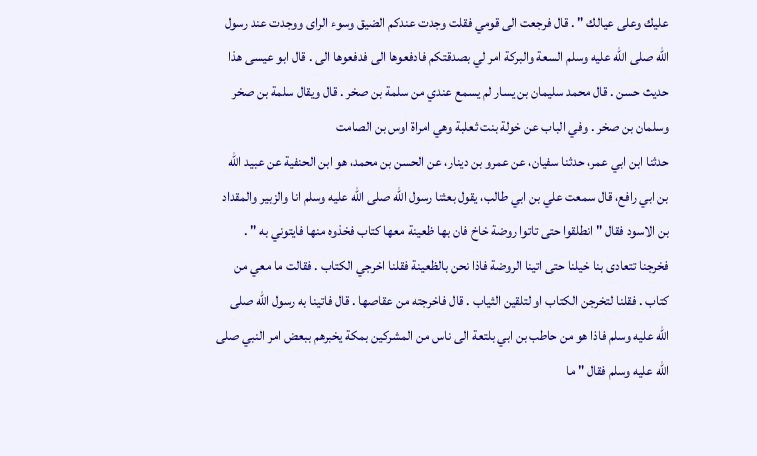عليك وعلى عيالك " . قال فرجعت الى قومي فقلت وجدت عندكم الضيق وسوء الراى ووجدت عند رسول الله صلى الله عليه وسلم السعة والبركة امر لي بصدقتكم فادفعوها الى فدفعوها الى . قال ابو عيسى هذا حديث حسن . قال محمد سليمان بن يسار لم يسمع عندي من سلمة بن صخر . قال ويقال سلمة بن صخر وسلمان بن صخر . وفي الباب عن خولة بنت ثعلبة وهي امراة اوس بن الصامت
حدثنا ابن ابي عمر، حدثنا سفيان، عن عمرو بن دينار، عن الحسن بن محمد، هو ابن الحنفية عن عبيد الله بن ابي رافع، قال سمعت علي بن ابي طالب، يقول بعثنا رسول الله صلى الله عليه وسلم انا والزبير والمقداد بن الاسود فقال " انطلقوا حتى تاتوا روضة خاخ فان بها ظعينة معها كتاب فخذوه منها فايتوني به " . فخرجنا تتعادى بنا خيلنا حتى اتينا الروضة فاذا نحن بالظعينة فقلنا اخرجي الكتاب . فقالت ما معي من كتاب . فقلنا لتخرجن الكتاب او لتلقين الثياب . قال فاخرجته من عقاصها . قال فاتينا به رسول الله صلى الله عليه وسلم فاذا هو من حاطب بن ابي بلتعة الى ناس من المشركين بمكة يخبرهم ببعض امر النبي صلى الله عليه وسلم فقال " ما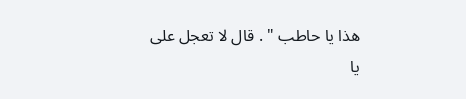هذا يا حاطب " . قال لا تعجل على يا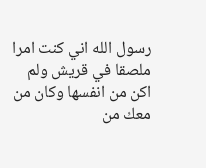رسول الله اني كنت امرا ملصقا في قريش ولم اكن من انفسها وكان من معك من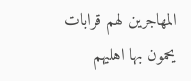المهاجرين لهم قرابات يحمون بها اهليهم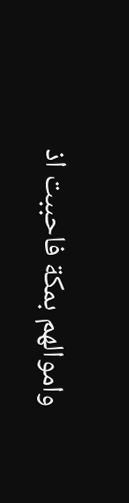واموالهم بمكة فاحببت اذ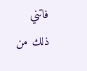فاتني ذلك من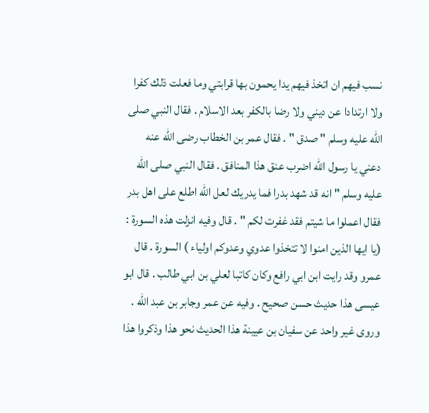نسب فيهم ان اتخذ فيهم يدا يحمون بها قرابتي وما فعلت ذلك كفرا ولا ارتدادا عن ديني ولا رضا بالكفر بعد الاسلام . فقال النبي صلى الله عليه وسلم " صدق " . فقال عمر بن الخطاب رضى الله عنه دعني يا رسول الله اضرب عنق هذا المنافق . فقال النبي صلى الله عليه وسلم " انه قد شهد بدرا فما يدريك لعل الله اطلع على اهل بدر فقال اعملوا ما شيتم فقد غفرت لكم " . قال وفيه انزلت هذه السورة : (يا ايها الذين امنوا لا تتخذوا عدوي وعدوكم اولياء ) السورة . قال عمرو وقد رايت ابن ابي رافع وكان كاتبا لعلي بن ابي طالب . قال ابو عيسى هذا حديث حسن صحيح . وفيه عن عمر وجابر بن عبد الله . وروى غير واحد عن سفيان بن عيينة هذا الحديث نحو هذا وذكروا هذا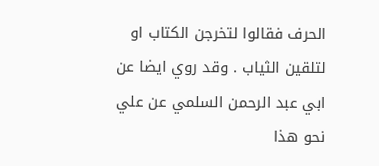الحرف فقالوا لتخرجن الكتاب او لتلقين الثياب . وقد روي ايضا عن ابي عبد الرحمن السلمي عن علي نحو هذا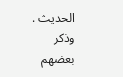الحديث . وذكر بعضهم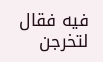فيه فقال لتخرجن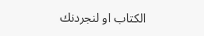الكتاب او لنجردنك